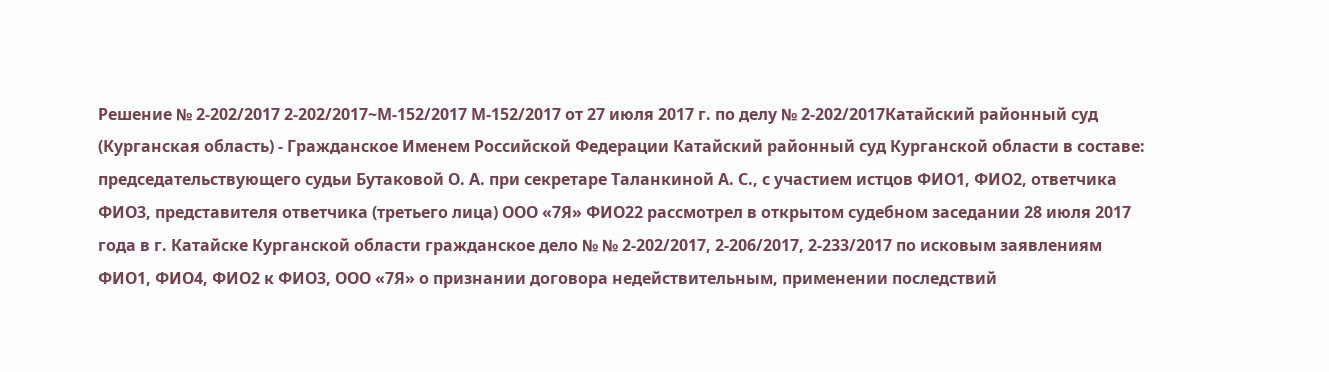Решение № 2-202/2017 2-202/2017~М-152/2017 М-152/2017 от 27 июля 2017 г. по делу № 2-202/2017Катайский районный суд (Курганская область) - Гражданское Именем Российской Федерации Катайский районный суд Курганской области в составе: председательствующего судьи Бутаковой О. А. при секретаре Таланкиной А. С., с участием истцов ФИО1, ФИО2, ответчика ФИО3, представителя ответчика (третьего лица) ООО «7Я» ФИО22 рассмотрел в открытом судебном заседании 28 июля 2017 года в г. Катайске Курганской области гражданское дело № № 2-202/2017, 2-206/2017, 2-233/2017 по исковым заявлениям ФИО1, ФИО4, ФИО2 к ФИО3, ООО «7Я» о признании договора недействительным, применении последствий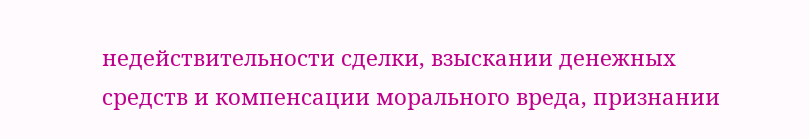недействительности сделки, взыскании денежных средств и компенсации морального вреда, признании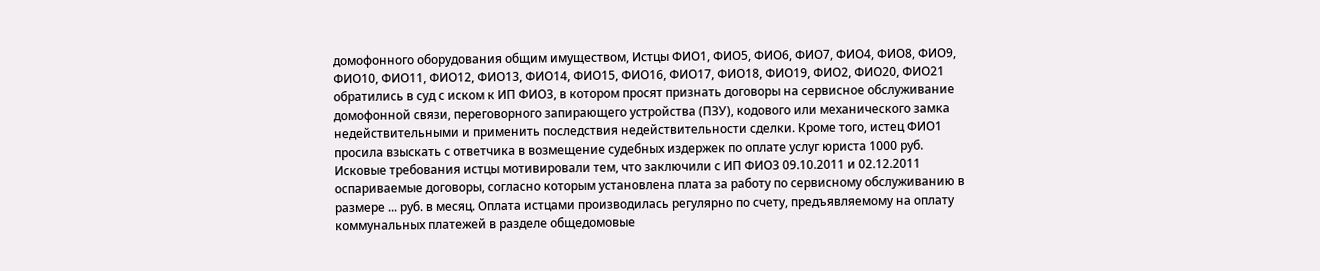домофонного оборудования общим имуществом, Истцы ФИО1, ФИО5, ФИО6, ФИО7, ФИО4, ФИО8, ФИО9, ФИО10, ФИО11, ФИО12, ФИО13, ФИО14, ФИО15, ФИО16, ФИО17, ФИО18, ФИО19, ФИО2, ФИО20, ФИО21 обратились в суд с иском к ИП ФИО3, в котором просят признать договоры на сервисное обслуживание домофонной связи, переговорного запирающего устройства (ПЗУ), кодового или механического замка недействительными и применить последствия недействительности сделки. Кроме того, истец ФИО1 просила взыскать с ответчика в возмещение судебных издержек по оплате услуг юриста 1000 руб. Исковые требования истцы мотивировали тем, что заключили с ИП ФИО3 09.10.2011 и 02.12.2011 оспариваемые договоры, согласно которым установлена плата за работу по сервисному обслуживанию в размере ... руб. в месяц. Оплата истцами производилась регулярно по счету, предъявляемому на оплату коммунальных платежей в разделе общедомовые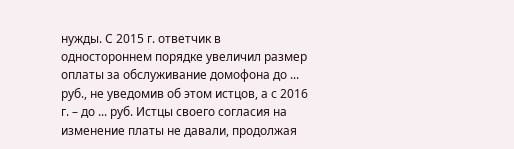нужды. С 2015 г. ответчик в одностороннем порядке увеличил размер оплаты за обслуживание домофона до ... руб., не уведомив об этом истцов, а с 2016 г. – до ... руб. Истцы своего согласия на изменение платы не давали, продолжая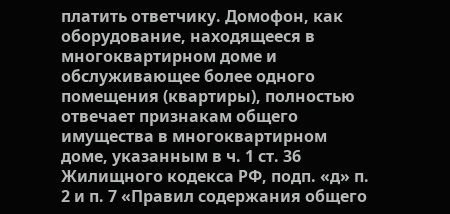платить ответчику. Домофон, как оборудование, находящееся в многоквартирном доме и обслуживающее более одного помещения (квартиры), полностью отвечает признакам общего имущества в многоквартирном доме, указанным в ч. 1 ст. 36 Жилищного кодекса РФ, подп. «д» п. 2 и п. 7 «Правил содержания общего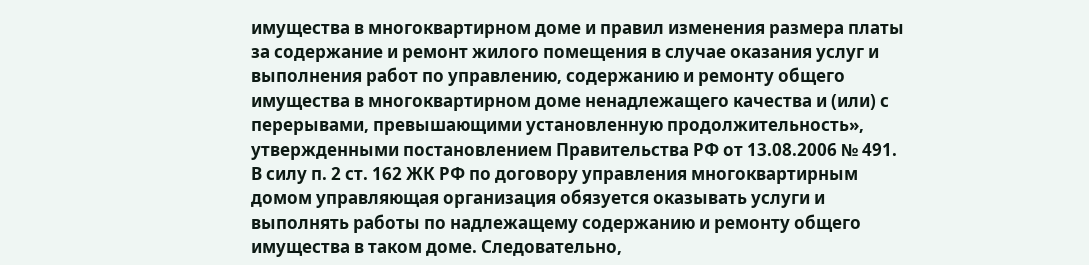имущества в многоквартирном доме и правил изменения размера платы за содержание и ремонт жилого помещения в случае оказания услуг и выполнения работ по управлению, содержанию и ремонту общего имущества в многоквартирном доме ненадлежащего качества и (или) с перерывами, превышающими установленную продолжительность», утвержденными постановлением Правительства РФ от 13.08.2006 № 491. В силу п. 2 ст. 162 ЖК РФ по договору управления многоквартирным домом управляющая организация обязуется оказывать услуги и выполнять работы по надлежащему содержанию и ремонту общего имущества в таком доме. Следовательно,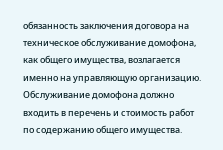обязанность заключения договора на техническое обслуживание домофона, как общего имущества, возлагается именно на управляющую организацию. Обслуживание домофона должно входить в перечень и стоимость работ по содержанию общего имущества.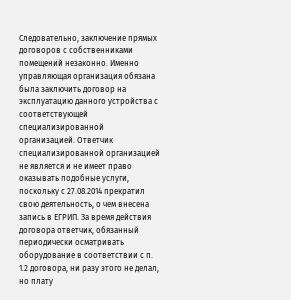Следовательно, заключение прямых договоров с собственниками помещений незаконно. Именно управляющая организация обязана была заключить договор на эксплуатацию данного устройства с соответствующей специализированной организацией. Ответчик специализированной организацией не является и не имеет право оказывать подобные услуги, поскольку с 27.08.2014 прекратил свою деятельность, о чем внесена запись в ЕГРИП. За время действия договора ответчик, обязанный периодически осматривать оборудование в соответствии с п. 1.2 договора, ни разу этого не делал, но плату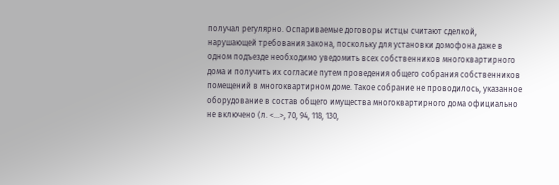получал регулярно. Оспариваемые договоры истцы считают сделкой, нарушающей требования закона, поскольку для установки домофона даже в одном подъезде необходимо уведомить всех собственников многоквартирного дома и получить их согласие путем проведения общего собрания собственников помещений в многоквартирном доме. Такое собрание не проводилось, указанное оборудование в состав общего имущества многоквартирного дома официально не включено (л. <...>, 70, 94, 118, 130,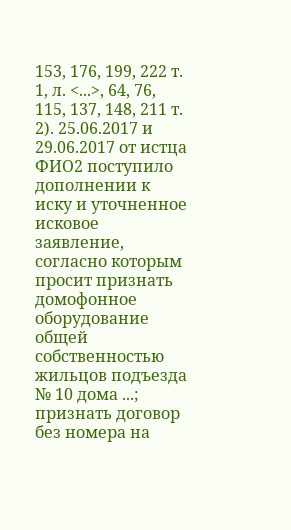153, 176, 199, 222 т. 1, л. <...>, 64, 76, 115, 137, 148, 211 т. 2). 25.06.2017 и 29.06.2017 от истца ФИО2 поступило дополнении к иску и уточненное исковое заявление, согласно которым просит признать домофонное оборудование общей собственностью жильцов подъезда № 10 дома ...; признать договор без номера на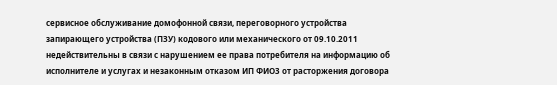сервисное обслуживание домофонной связи, переговорного устройства запирающего устройства (ПЗУ) кодового или механического от 09.10.2011 недействительны в связи с нарушением ее права потребителя на информацию об исполнителе и услугах и незаконным отказом ИП ФИО3 от расторжения договора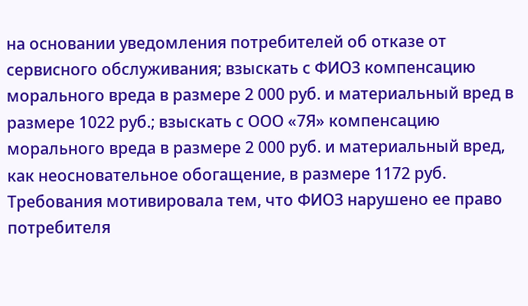на основании уведомления потребителей об отказе от сервисного обслуживания; взыскать с ФИО3 компенсацию морального вреда в размере 2 000 руб. и материальный вред в размере 1022 руб.; взыскать с ООО «7Я» компенсацию морального вреда в размере 2 000 руб. и материальный вред, как неосновательное обогащение, в размере 1172 руб. Требования мотивировала тем, что ФИО3 нарушено ее право потребителя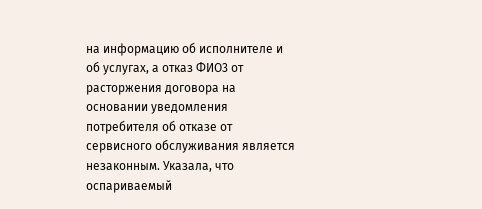на информацию об исполнителе и об услугах, а отказ ФИО3 от расторжения договора на основании уведомления потребителя об отказе от сервисного обслуживания является незаконным. Указала, что оспариваемый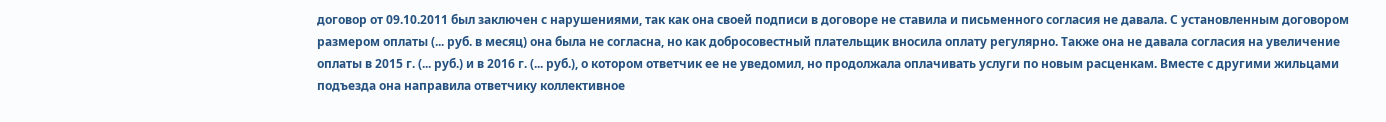договор от 09.10.2011 был заключен с нарушениями, так как она своей подписи в договоре не ставила и письменного согласия не давала. С установленным договором размером оплаты (... руб. в месяц) она была не согласна, но как добросовестный плательщик вносила оплату регулярно. Также она не давала согласия на увеличение оплаты в 2015 г. (... руб.) и в 2016 г. (... руб.), о котором ответчик ее не уведомил, но продолжала оплачивать услуги по новым расценкам. Вместе с другими жильцами подъезда она направила ответчику коллективное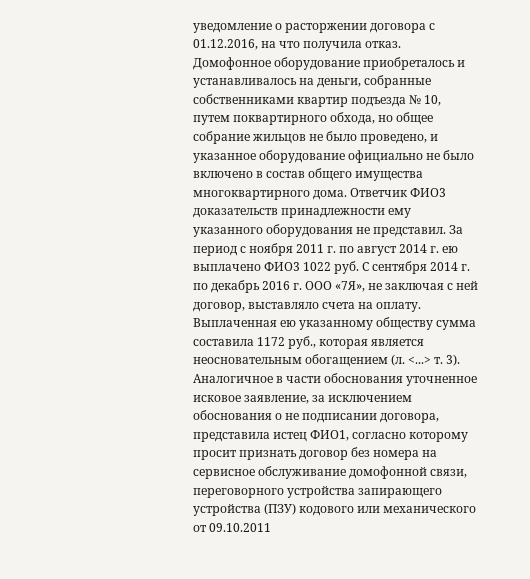уведомление о расторжении договора с 01.12.2016, на что получила отказ. Домофонное оборудование приобреталось и устанавливалось на деньги, собранные собственниками квартир подъезда № 10, путем поквартирного обхода, но общее собрание жильцов не было проведено, и указанное оборудование официально не было включено в состав общего имущества многоквартирного дома. Ответчик ФИО3 доказательств принадлежности ему указанного оборудования не представил. За период с ноября 2011 г. по август 2014 г. ею выплачено ФИО3 1022 руб. С сентября 2014 г. по декабрь 2016 г. ООО «7Я», не заключая с ней договор, выставляло счета на оплату. Выплаченная ею указанному обществу сумма составила 1172 руб., которая является неосновательным обогащением (л. <...> т. 3). Аналогичное в части обоснования уточненное исковое заявление, за исключением обоснования о не подписании договора, представила истец ФИО1, согласно которому просит признать договор без номера на сервисное обслуживание домофонной связи, переговорного устройства запирающего устройства (ПЗУ) кодового или механического от 09.10.2011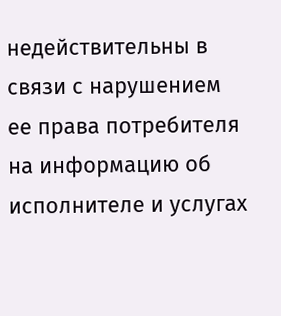недействительны в связи с нарушением ее права потребителя на информацию об исполнителе и услугах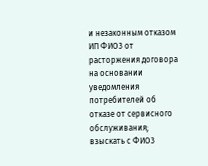и незаконным отказом ИП ФИО3 от расторжения договора на основании уведомления потребителей об отказе от сервисного обслуживания; взыскать с ФИО3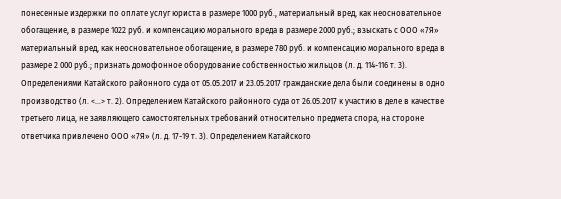понесенные издержки по оплате услуг юриста в размере 1000 руб., материальный вред, как неосновательное обогащение, в размере 1022 руб. и компенсацию морального вреда в размере 2000 руб.; взыскать с ООО «7Я» материальный вред, как неосновательное обогащение, в размере 780 руб. и компенсацию морального вреда в размере 2 000 руб.; признать домофонное оборудование собственностью жильцов (л. д. 114-116 т. 3). Определениями Катайского районного суда от 05.05.2017 и 23.05.2017 гражданские дела были соединены в одно производство (л. <...> т. 2). Определением Катайского районного суда от 26.05.2017 к участию в деле в качестве третьего лица, не заявляющего самостоятельных требований относительно предмета спора, на стороне ответчика привлечено ООО «7Я» (л. д. 17-19 т. 3). Определением Катайского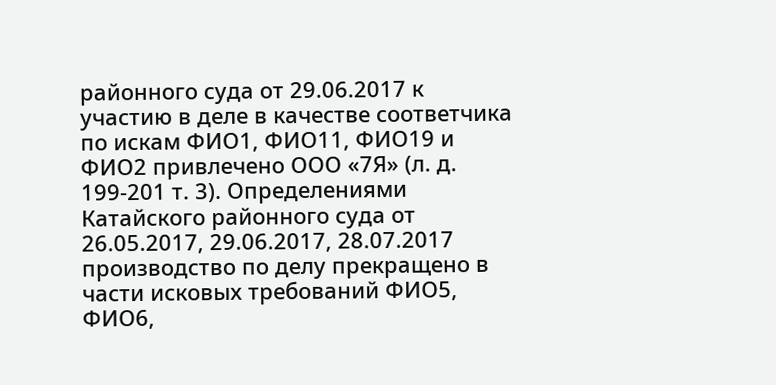районного суда от 29.06.2017 к участию в деле в качестве соответчика по искам ФИО1, ФИО11, ФИО19 и ФИО2 привлечено ООО «7Я» (л. д. 199-201 т. 3). Определениями Катайского районного суда от 26.05.2017, 29.06.2017, 28.07.2017 производство по делу прекращено в части исковых требований ФИО5, ФИО6,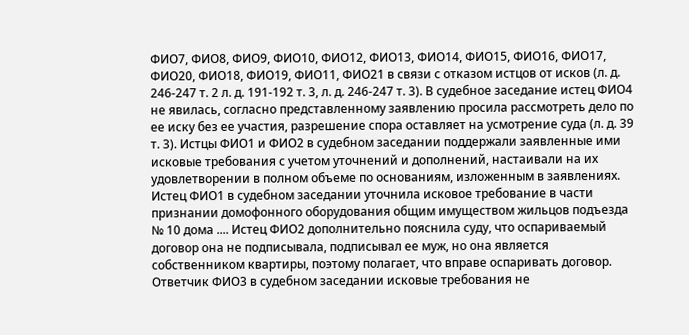ФИО7, ФИО8, ФИО9, ФИО10, ФИО12, ФИО13, ФИО14, ФИО15, ФИО16, ФИО17, ФИО20, ФИО18, ФИО19, ФИО11, ФИО21 в связи с отказом истцов от исков (л. д. 246-247 т. 2 л. д. 191-192 т. 3, л. д. 246-247 т. 3). В судебное заседание истец ФИО4 не явилась, согласно представленному заявлению просила рассмотреть дело по ее иску без ее участия, разрешение спора оставляет на усмотрение суда (л. д. 39 т. 3). Истцы ФИО1 и ФИО2 в судебном заседании поддержали заявленные ими исковые требования с учетом уточнений и дополнений, настаивали на их удовлетворении в полном объеме по основаниям, изложенным в заявлениях. Истец ФИО1 в судебном заседании уточнила исковое требование в части признании домофонного оборудования общим имуществом жильцов подъезда № 10 дома .... Истец ФИО2 дополнительно пояснила суду, что оспариваемый договор она не подписывала, подписывал ее муж, но она является собственником квартиры, поэтому полагает, что вправе оспаривать договор. Ответчик ФИО3 в судебном заседании исковые требования не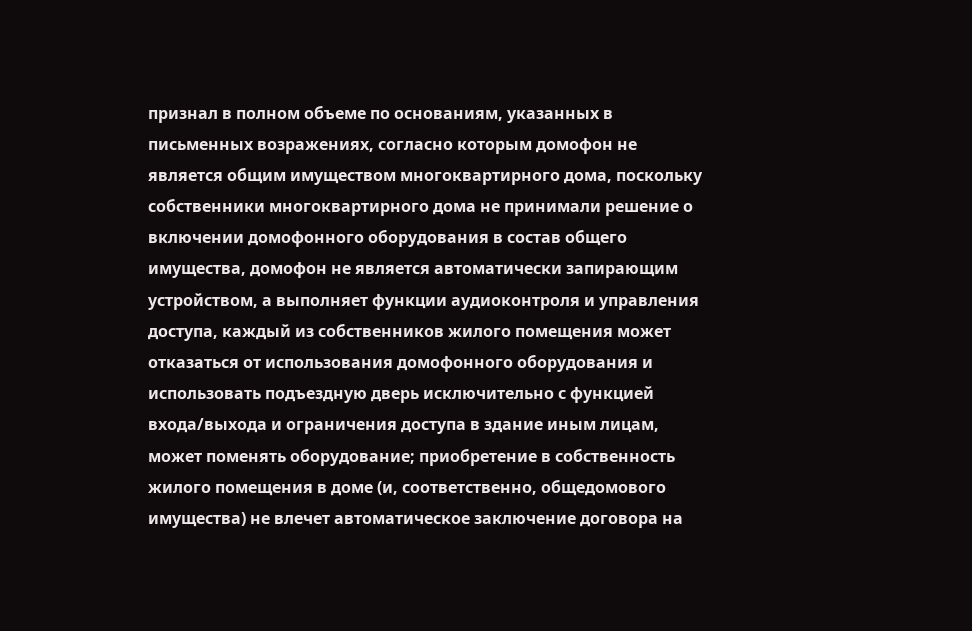признал в полном объеме по основаниям, указанных в письменных возражениях, согласно которым домофон не является общим имуществом многоквартирного дома, поскольку собственники многоквартирного дома не принимали решение о включении домофонного оборудования в состав общего имущества, домофон не является автоматически запирающим устройством, а выполняет функции аудиоконтроля и управления доступа, каждый из собственников жилого помещения может отказаться от использования домофонного оборудования и использовать подъездную дверь исключительно с функцией входа/выхода и ограничения доступа в здание иным лицам, может поменять оборудование; приобретение в собственность жилого помещения в доме (и, соответственно, общедомового имущества) не влечет автоматическое заключение договора на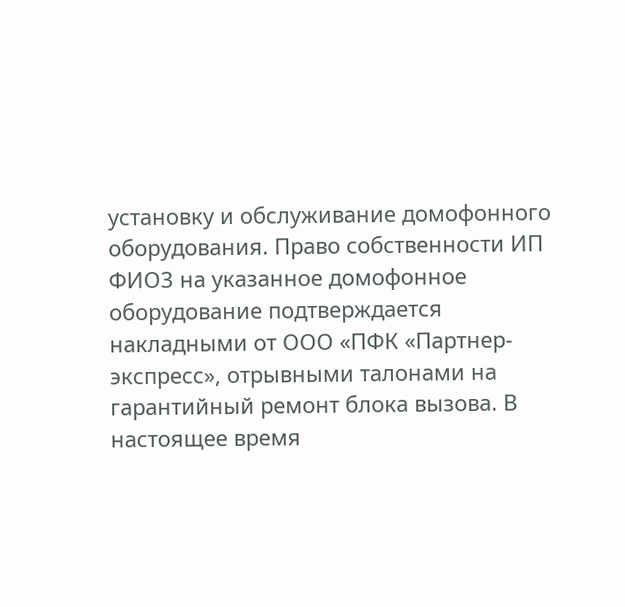установку и обслуживание домофонного оборудования. Право собственности ИП ФИО3 на указанное домофонное оборудование подтверждается накладными от ООО «ПФК «Партнер-экспресс», отрывными талонами на гарантийный ремонт блока вызова. В настоящее время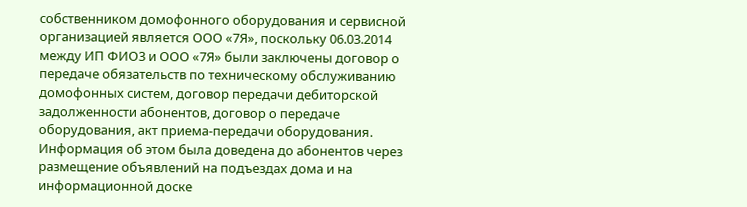собственником домофонного оборудования и сервисной организацией является ООО «7Я», поскольку 06.03.2014 между ИП ФИО3 и ООО «7Я» были заключены договор о передаче обязательств по техническому обслуживанию домофонных систем, договор передачи дебиторской задолженности абонентов, договор о передаче оборудования, акт приема-передачи оборудования. Информация об этом была доведена до абонентов через размещение объявлений на подъездах дома и на информационной доске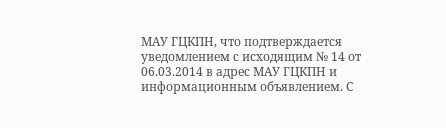МАУ ГЦКПН, что подтверждается уведомлением с исходящим № 14 от 06.03.2014 в адрес МАУ ГЦКПН и информационным объявлением. С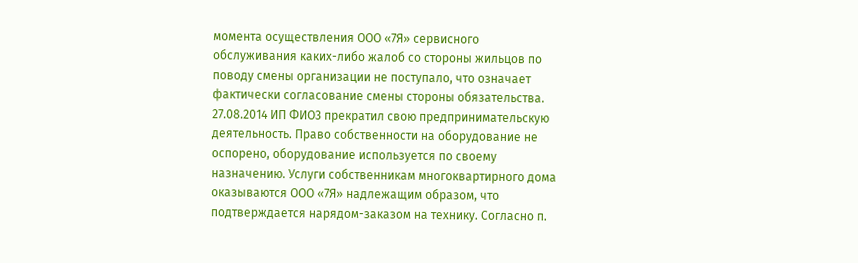момента осуществления ООО «7Я» сервисного обслуживания каких-либо жалоб со стороны жильцов по поводу смены организации не поступало, что означает фактически согласование смены стороны обязательства. 27.08.2014 ИП ФИО3 прекратил свою предпринимательскую деятельность. Право собственности на оборудование не оспорено, оборудование используется по своему назначению. Услуги собственникам многоквартирного дома оказываются ООО «7Я» надлежащим образом, что подтверждается нарядом-заказом на технику. Согласно п.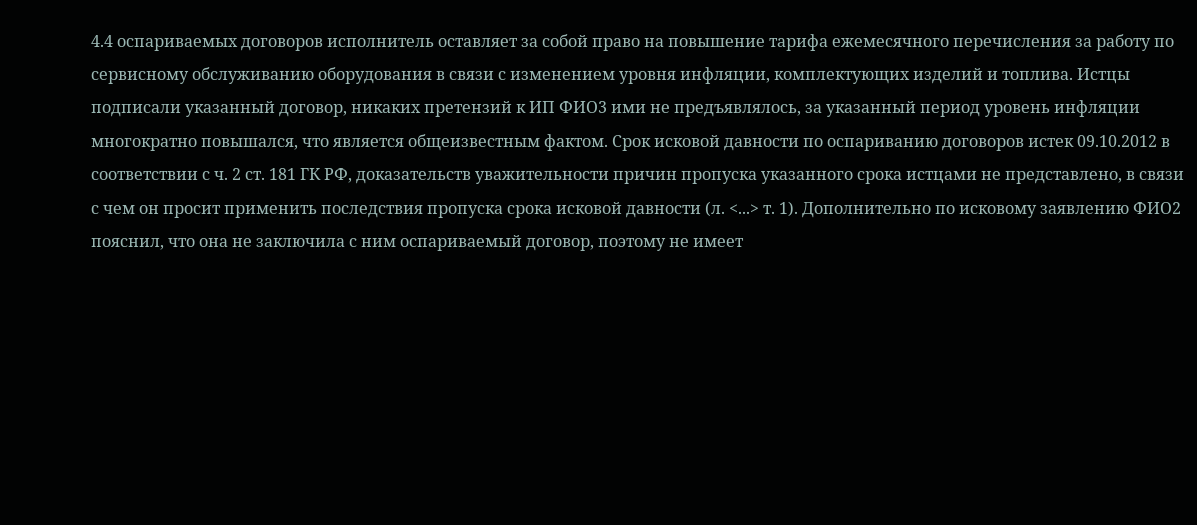4.4 оспариваемых договоров исполнитель оставляет за собой право на повышение тарифа ежемесячного перечисления за работу по сервисному обслуживанию оборудования в связи с изменением уровня инфляции, комплектующих изделий и топлива. Истцы подписали указанный договор, никаких претензий к ИП ФИО3 ими не предъявлялось, за указанный период уровень инфляции многократно повышался, что является общеизвестным фактом. Срок исковой давности по оспариванию договоров истек 09.10.2012 в соответствии с ч. 2 ст. 181 ГК РФ, доказательств уважительности причин пропуска указанного срока истцами не представлено, в связи с чем он просит применить последствия пропуска срока исковой давности (л. <...> т. 1). Дополнительно по исковому заявлению ФИО2 пояснил, что она не заключила с ним оспариваемый договор, поэтому не имеет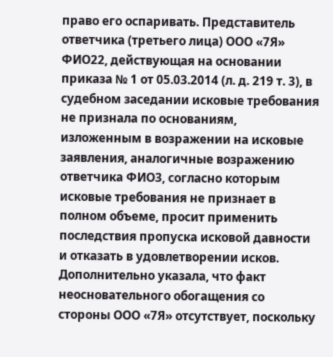право его оспаривать. Представитель ответчика (третьего лица) ООО «7Я» ФИО22, действующая на основании приказа № 1 от 05.03.2014 (л. д. 219 т. 3), в судебном заседании исковые требования не признала по основаниям, изложенным в возражении на исковые заявления, аналогичные возражению ответчика ФИО3, согласно которым исковые требования не признает в полном объеме, просит применить последствия пропуска исковой давности и отказать в удовлетворении исков. Дополнительно указала, что факт неосновательного обогащения со стороны ООО «7Я» отсутствует, поскольку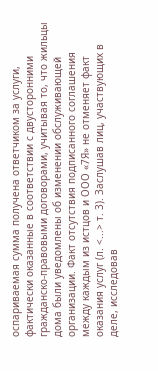оспариваемая сумма получена ответчиком за услуги, фактически оказанные в соответствии с двусторонними гражданско-правовыми договорами, учитывая то, что жильцы дома были уведомлены об изменении обслуживающей организации. Факт отсутствия подписанного соглашения между каждым из истцов и ООО «7Я» не отменяет факт оказания услуг (л. <...> т. 3). Заслушав лиц, участвующих в деле, исследовав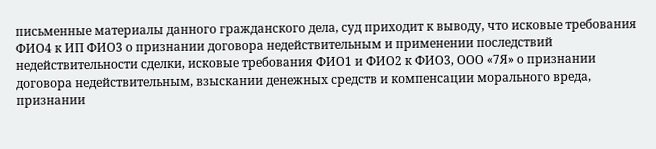письменные материалы данного гражданского дела, суд приходит к выводу, что исковые требования ФИО4 к ИП ФИО3 о признании договора недействительным и применении последствий недействительности сделки, исковые требования ФИО1 и ФИО2 к ФИО3, ООО «7Я» о признании договора недействительным, взыскании денежных средств и компенсации морального вреда, признании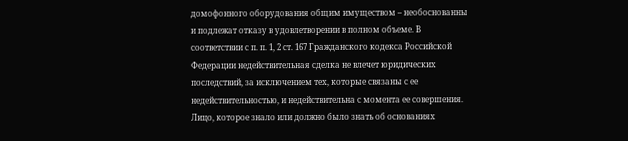домофонного оборудования общим имуществом – необоснованны и подлежат отказу в удовлетворении в полном объеме. В соответствии с п. п. 1, 2 ст. 167 Гражданского кодекса Российской Федерации недействительная сделка не влечет юридических последствий, за исключением тех, которые связаны с ее недействительностью, и недействительна с момента ее совершения. Лицо, которое знало или должно было знать об основаниях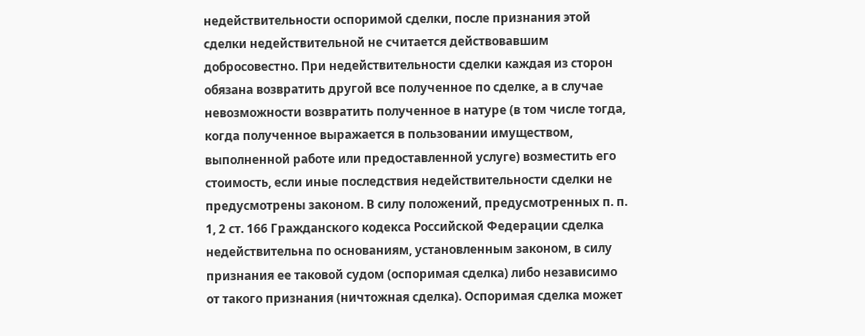недействительности оспоримой сделки, после признания этой сделки недействительной не считается действовавшим добросовестно. При недействительности сделки каждая из сторон обязана возвратить другой все полученное по сделке, а в случае невозможности возвратить полученное в натуре (в том числе тогда, когда полученное выражается в пользовании имуществом, выполненной работе или предоставленной услуге) возместить его стоимость, если иные последствия недействительности сделки не предусмотрены законом. В силу положений, предусмотренных п. п. 1, 2 ст. 166 Гражданского кодекса Российской Федерации сделка недействительна по основаниям, установленным законом, в силу признания ее таковой судом (оспоримая сделка) либо независимо от такого признания (ничтожная сделка). Оспоримая сделка может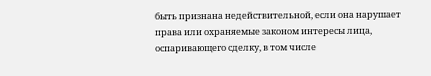быть признана недействительной, если она нарушает права или охраняемые законом интересы лица, оспаривающего сделку, в том числе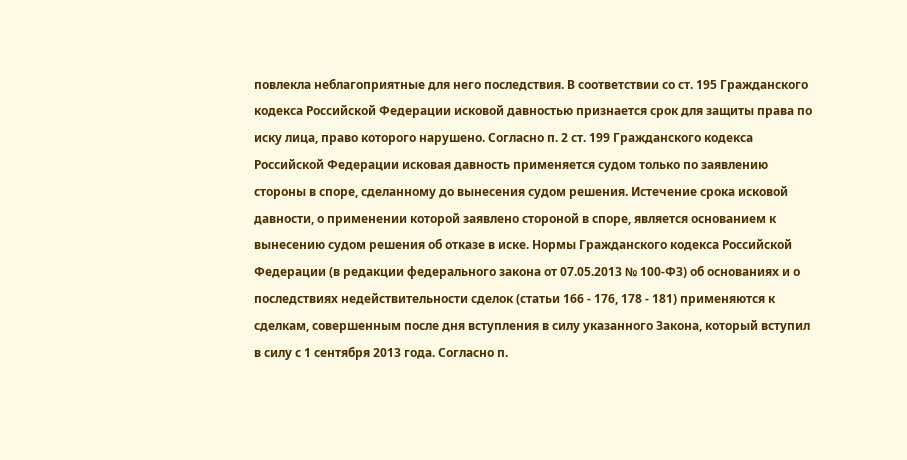повлекла неблагоприятные для него последствия. В соответствии со ст. 195 Гражданского кодекса Российской Федерации исковой давностью признается срок для защиты права по иску лица, право которого нарушено. Согласно п. 2 ст. 199 Гражданского кодекса Российской Федерации исковая давность применяется судом только по заявлению стороны в споре, сделанному до вынесения судом решения. Истечение срока исковой давности, о применении которой заявлено стороной в споре, является основанием к вынесению судом решения об отказе в иске. Нормы Гражданского кодекса Российской Федерации (в редакции федерального закона от 07.05.2013 № 100-ФЗ) об основаниях и о последствиях недействительности сделок (статьи 166 - 176, 178 - 181) применяются к сделкам, совершенным после дня вступления в силу указанного Закона, который вступил в силу с 1 сентября 2013 года. Согласно п.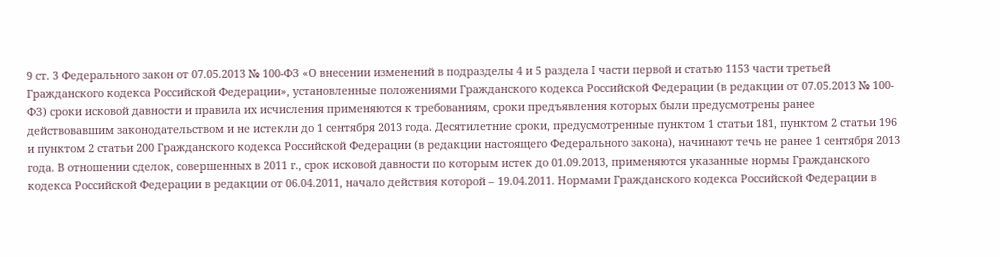9 ст. 3 Федерального закон от 07.05.2013 № 100-ФЗ «О внесении изменений в подразделы 4 и 5 раздела I части первой и статью 1153 части третьей Гражданского кодекса Российской Федерации», установленные положениями Гражданского кодекса Российской Федерации (в редакции от 07.05.2013 № 100-ФЗ) сроки исковой давности и правила их исчисления применяются к требованиям, сроки предъявления которых были предусмотрены ранее действовавшим законодательством и не истекли до 1 сентября 2013 года. Десятилетние сроки, предусмотренные пунктом 1 статьи 181, пунктом 2 статьи 196 и пунктом 2 статьи 200 Гражданского кодекса Российской Федерации (в редакции настоящего Федерального закона), начинают течь не ранее 1 сентября 2013 года. В отношении сделок, совершенных в 2011 г., срок исковой давности по которым истек до 01.09.2013, применяются указанные нормы Гражданского кодекса Российской Федерации в редакции от 06.04.2011, начало действия которой – 19.04.2011. Нормами Гражданского кодекса Российской Федерации в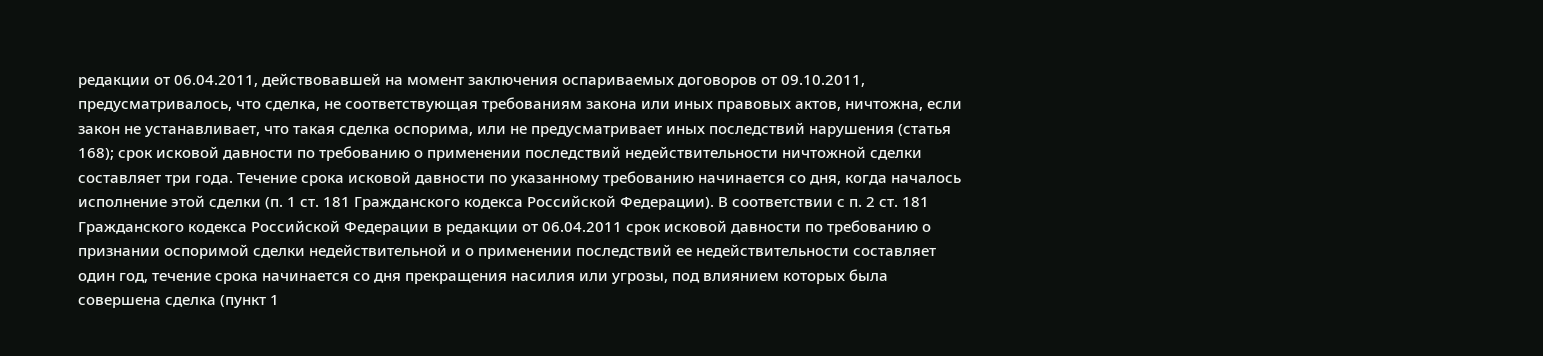редакции от 06.04.2011, действовавшей на момент заключения оспариваемых договоров от 09.10.2011, предусматривалось, что сделка, не соответствующая требованиям закона или иных правовых актов, ничтожна, если закон не устанавливает, что такая сделка оспорима, или не предусматривает иных последствий нарушения (статья 168); срок исковой давности по требованию о применении последствий недействительности ничтожной сделки составляет три года. Течение срока исковой давности по указанному требованию начинается со дня, когда началось исполнение этой сделки (п. 1 ст. 181 Гражданского кодекса Российской Федерации). В соответствии с п. 2 ст. 181 Гражданского кодекса Российской Федерации в редакции от 06.04.2011 срок исковой давности по требованию о признании оспоримой сделки недействительной и о применении последствий ее недействительности составляет один год, течение срока начинается со дня прекращения насилия или угрозы, под влиянием которых была совершена сделка (пункт 1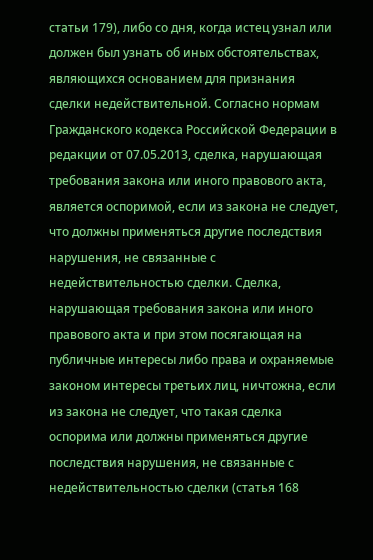статьи 179), либо со дня, когда истец узнал или должен был узнать об иных обстоятельствах, являющихся основанием для признания сделки недействительной. Согласно нормам Гражданского кодекса Российской Федерации в редакции от 07.05.2013, сделка, нарушающая требования закона или иного правового акта, является оспоримой, если из закона не следует, что должны применяться другие последствия нарушения, не связанные с недействительностью сделки. Сделка, нарушающая требования закона или иного правового акта и при этом посягающая на публичные интересы либо права и охраняемые законом интересы третьих лиц, ничтожна, если из закона не следует, что такая сделка оспорима или должны применяться другие последствия нарушения, не связанные с недействительностью сделки (статья 168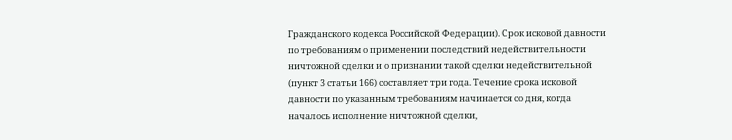Гражданского кодекса Российской Федерации). Срок исковой давности по требованиям о применении последствий недействительности ничтожной сделки и о признании такой сделки недействительной (пункт 3 статьи 166) составляет три года. Течение срока исковой давности по указанным требованиям начинается со дня, когда началось исполнение ничтожной сделки,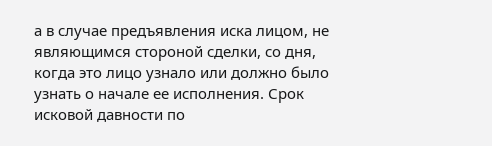а в случае предъявления иска лицом, не являющимся стороной сделки, со дня, когда это лицо узнало или должно было узнать о начале ее исполнения. Срок исковой давности по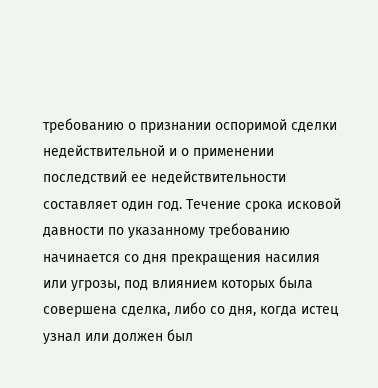требованию о признании оспоримой сделки недействительной и о применении последствий ее недействительности составляет один год. Течение срока исковой давности по указанному требованию начинается со дня прекращения насилия или угрозы, под влиянием которых была совершена сделка, либо со дня, когда истец узнал или должен был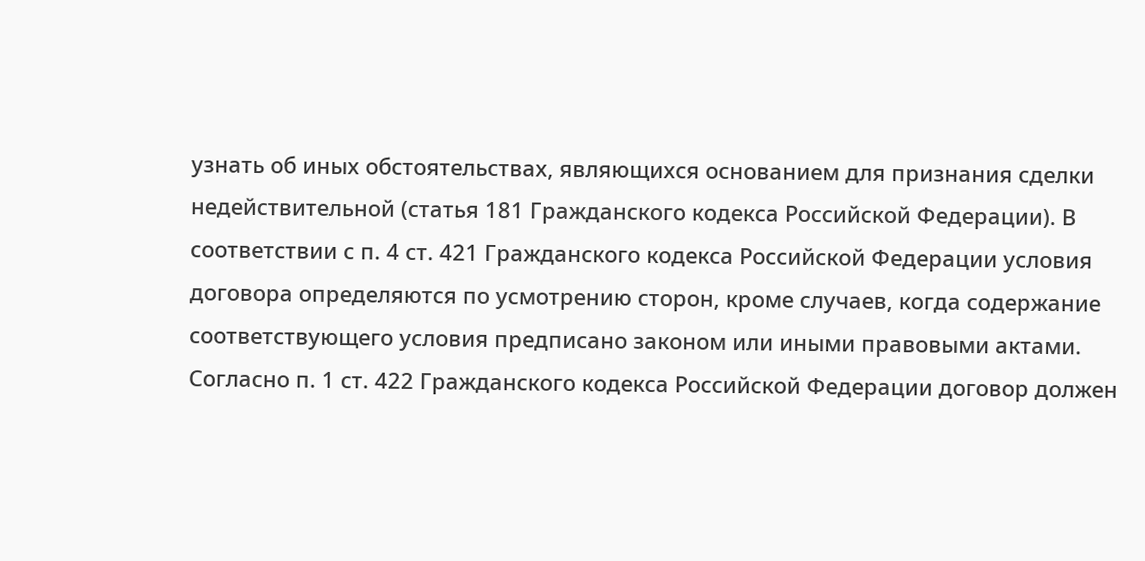узнать об иных обстоятельствах, являющихся основанием для признания сделки недействительной (статья 181 Гражданского кодекса Российской Федерации). В соответствии с п. 4 ст. 421 Гражданского кодекса Российской Федерации условия договора определяются по усмотрению сторон, кроме случаев, когда содержание соответствующего условия предписано законом или иными правовыми актами. Согласно п. 1 ст. 422 Гражданского кодекса Российской Федерации договор должен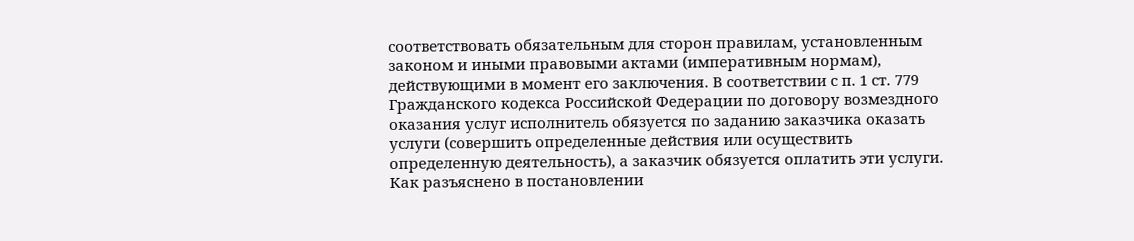соответствовать обязательным для сторон правилам, установленным законом и иными правовыми актами (императивным нормам), действующими в момент его заключения. В соответствии с п. 1 ст. 779 Гражданского кодекса Российской Федерации по договору возмездного оказания услуг исполнитель обязуется по заданию заказчика оказать услуги (совершить определенные действия или осуществить определенную деятельность), а заказчик обязуется оплатить эти услуги. Как разъяснено в постановлении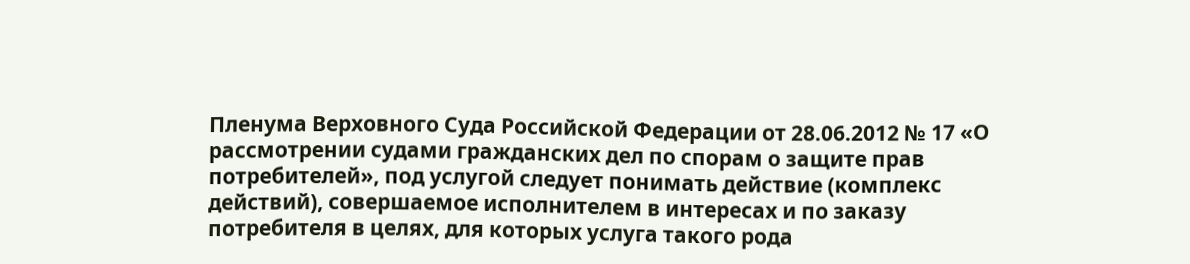Пленума Верховного Суда Российской Федерации от 28.06.2012 № 17 «О рассмотрении судами гражданских дел по спорам о защите прав потребителей», под услугой следует понимать действие (комплекс действий), совершаемое исполнителем в интересах и по заказу потребителя в целях, для которых услуга такого рода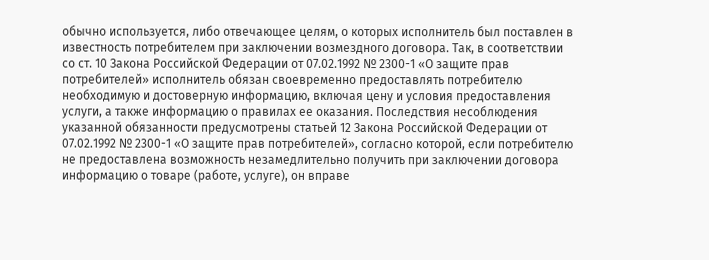обычно используется, либо отвечающее целям, о которых исполнитель был поставлен в известность потребителем при заключении возмездного договора. Так, в соответствии со ст. 10 Закона Российской Федерации от 07.02.1992 № 2300-1 «О защите прав потребителей» исполнитель обязан своевременно предоставлять потребителю необходимую и достоверную информацию, включая цену и условия предоставления услуги, а также информацию о правилах ее оказания. Последствия несоблюдения указанной обязанности предусмотрены статьей 12 Закона Российской Федерации от 07.02.1992 № 2300-1 «О защите прав потребителей», согласно которой, если потребителю не предоставлена возможность незамедлительно получить при заключении договора информацию о товаре (работе, услуге), он вправе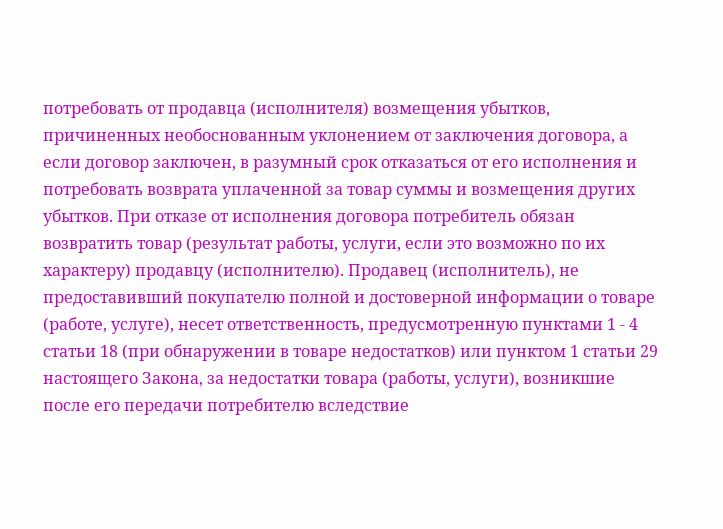потребовать от продавца (исполнителя) возмещения убытков, причиненных необоснованным уклонением от заключения договора, а если договор заключен, в разумный срок отказаться от его исполнения и потребовать возврата уплаченной за товар суммы и возмещения других убытков. При отказе от исполнения договора потребитель обязан возвратить товар (результат работы, услуги, если это возможно по их характеру) продавцу (исполнителю). Продавец (исполнитель), не предоставивший покупателю полной и достоверной информации о товаре (работе, услуге), несет ответственность, предусмотренную пунктами 1 - 4 статьи 18 (при обнаружении в товаре недостатков) или пунктом 1 статьи 29 настоящего Закона, за недостатки товара (работы, услуги), возникшие после его передачи потребителю вследствие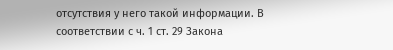отсутствия у него такой информации. В соответствии с ч. 1 ст. 29 Закона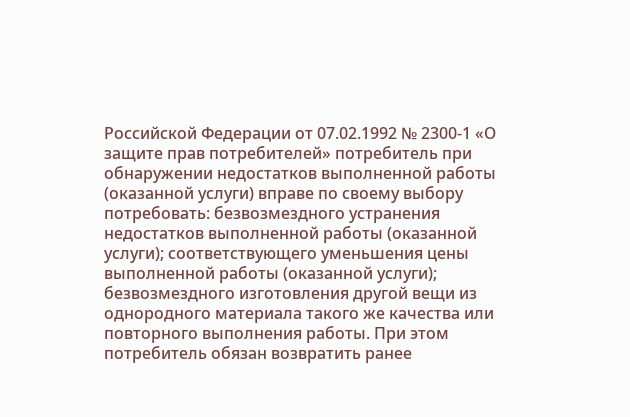Российской Федерации от 07.02.1992 № 2300-1 «О защите прав потребителей» потребитель при обнаружении недостатков выполненной работы (оказанной услуги) вправе по своему выбору потребовать: безвозмездного устранения недостатков выполненной работы (оказанной услуги); соответствующего уменьшения цены выполненной работы (оказанной услуги); безвозмездного изготовления другой вещи из однородного материала такого же качества или повторного выполнения работы. При этом потребитель обязан возвратить ранее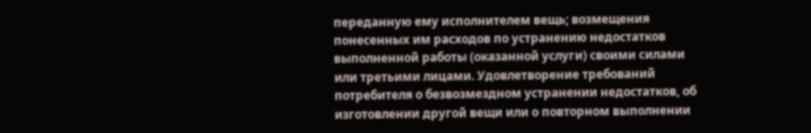переданную ему исполнителем вещь; возмещения понесенных им расходов по устранению недостатков выполненной работы (оказанной услуги) своими силами или третьими лицами. Удовлетворение требований потребителя о безвозмездном устранении недостатков, об изготовлении другой вещи или о повторном выполнении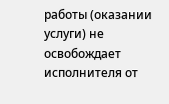работы (оказании услуги) не освобождает исполнителя от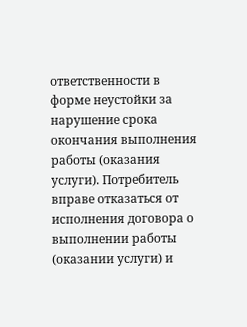ответственности в форме неустойки за нарушение срока окончания выполнения работы (оказания услуги). Потребитель вправе отказаться от исполнения договора о выполнении работы (оказании услуги) и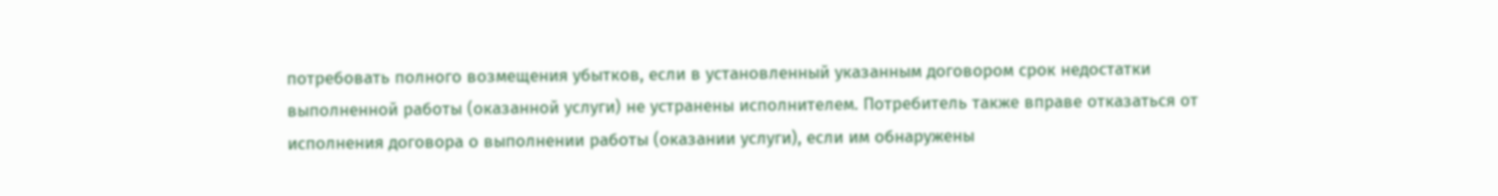потребовать полного возмещения убытков, если в установленный указанным договором срок недостатки выполненной работы (оказанной услуги) не устранены исполнителем. Потребитель также вправе отказаться от исполнения договора о выполнении работы (оказании услуги), если им обнаружены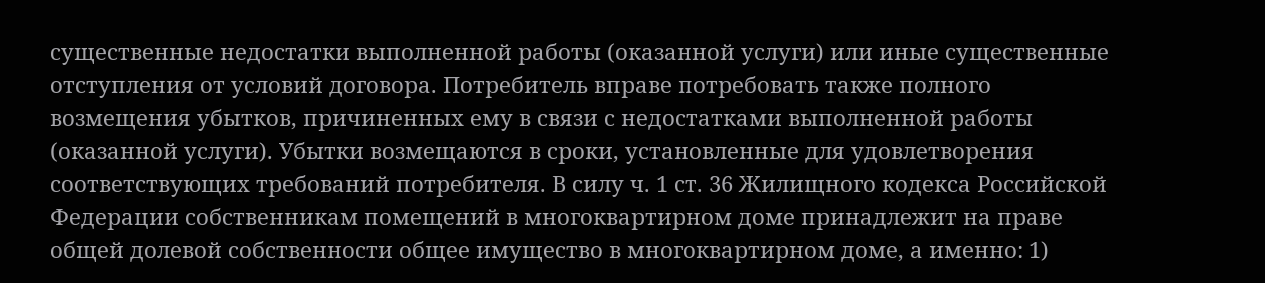существенные недостатки выполненной работы (оказанной услуги) или иные существенные отступления от условий договора. Потребитель вправе потребовать также полного возмещения убытков, причиненных ему в связи с недостатками выполненной работы (оказанной услуги). Убытки возмещаются в сроки, установленные для удовлетворения соответствующих требований потребителя. В силу ч. 1 ст. 36 Жилищного кодекса Российской Федерации собственникам помещений в многоквартирном доме принадлежит на праве общей долевой собственности общее имущество в многоквартирном доме, а именно: 1)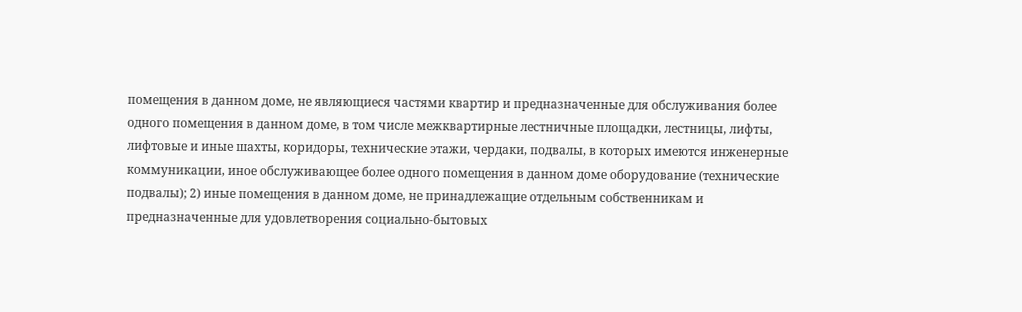помещения в данном доме, не являющиеся частями квартир и предназначенные для обслуживания более одного помещения в данном доме, в том числе межквартирные лестничные площадки, лестницы, лифты, лифтовые и иные шахты, коридоры, технические этажи, чердаки, подвалы, в которых имеются инженерные коммуникации, иное обслуживающее более одного помещения в данном доме оборудование (технические подвалы); 2) иные помещения в данном доме, не принадлежащие отдельным собственникам и предназначенные для удовлетворения социально-бытовых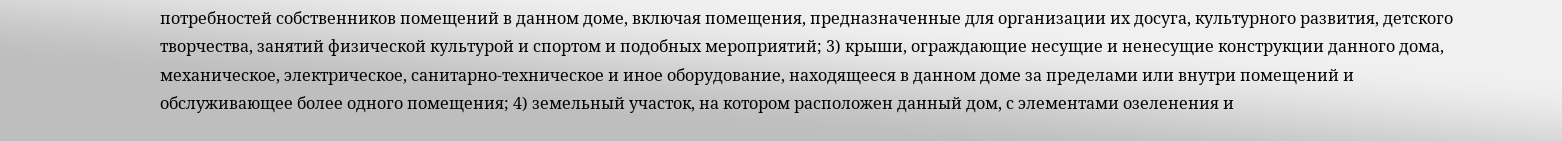потребностей собственников помещений в данном доме, включая помещения, предназначенные для организации их досуга, культурного развития, детского творчества, занятий физической культурой и спортом и подобных мероприятий; 3) крыши, ограждающие несущие и ненесущие конструкции данного дома, механическое, электрическое, санитарно-техническое и иное оборудование, находящееся в данном доме за пределами или внутри помещений и обслуживающее более одного помещения; 4) земельный участок, на котором расположен данный дом, с элементами озеленения и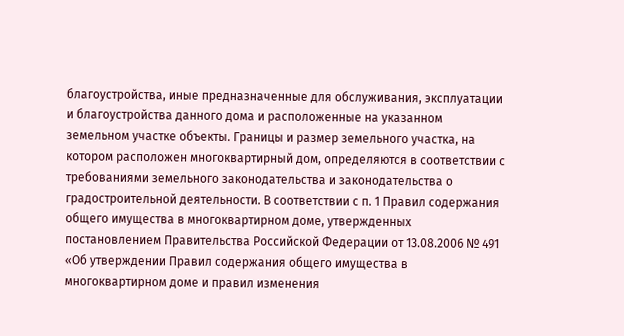благоустройства, иные предназначенные для обслуживания, эксплуатации и благоустройства данного дома и расположенные на указанном земельном участке объекты. Границы и размер земельного участка, на котором расположен многоквартирный дом, определяются в соответствии с требованиями земельного законодательства и законодательства о градостроительной деятельности. В соответствии с п. 1 Правил содержания общего имущества в многоквартирном доме, утвержденных постановлением Правительства Российской Федерации от 13.08.2006 № 491 «Об утверждении Правил содержания общего имущества в многоквартирном доме и правил изменения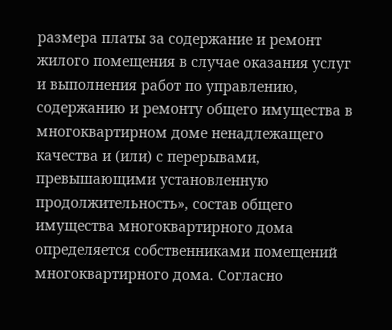размера платы за содержание и ремонт жилого помещения в случае оказания услуг и выполнения работ по управлению, содержанию и ремонту общего имущества в многоквартирном доме ненадлежащего качества и (или) с перерывами, превышающими установленную продолжительность», состав общего имущества многоквартирного дома определяется собственниками помещений многоквартирного дома. Согласно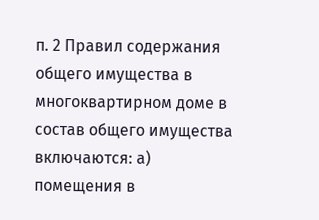п. 2 Правил содержания общего имущества в многоквартирном доме в состав общего имущества включаются: а) помещения в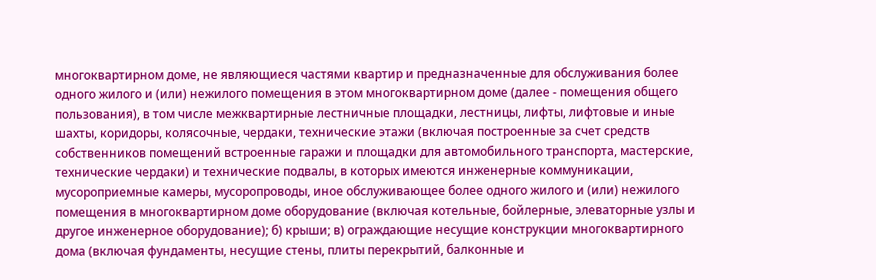многоквартирном доме, не являющиеся частями квартир и предназначенные для обслуживания более одного жилого и (или) нежилого помещения в этом многоквартирном доме (далее - помещения общего пользования), в том числе межквартирные лестничные площадки, лестницы, лифты, лифтовые и иные шахты, коридоры, колясочные, чердаки, технические этажи (включая построенные за счет средств собственников помещений встроенные гаражи и площадки для автомобильного транспорта, мастерские, технические чердаки) и технические подвалы, в которых имеются инженерные коммуникации, мусороприемные камеры, мусоропроводы, иное обслуживающее более одного жилого и (или) нежилого помещения в многоквартирном доме оборудование (включая котельные, бойлерные, элеваторные узлы и другое инженерное оборудование); б) крыши; в) ограждающие несущие конструкции многоквартирного дома (включая фундаменты, несущие стены, плиты перекрытий, балконные и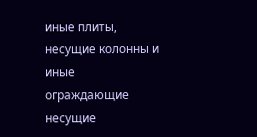иные плиты, несущие колонны и иные ограждающие несущие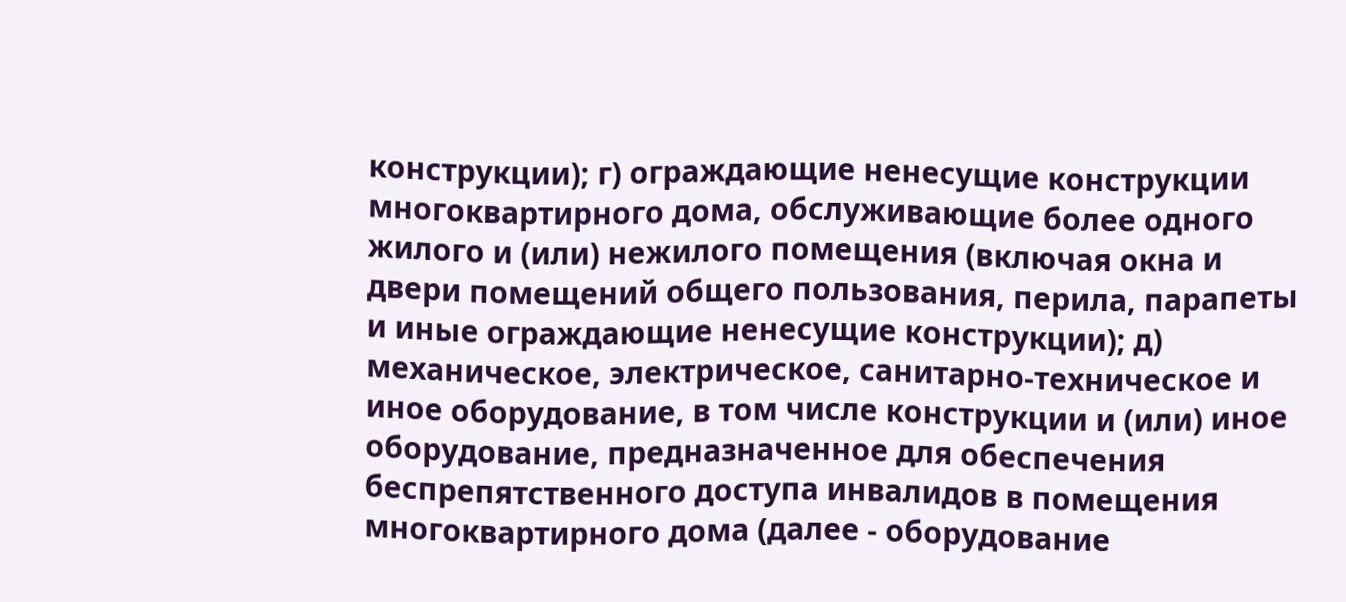конструкции); г) ограждающие ненесущие конструкции многоквартирного дома, обслуживающие более одного жилого и (или) нежилого помещения (включая окна и двери помещений общего пользования, перила, парапеты и иные ограждающие ненесущие конструкции); д) механическое, электрическое, санитарно-техническое и иное оборудование, в том числе конструкции и (или) иное оборудование, предназначенное для обеспечения беспрепятственного доступа инвалидов в помещения многоквартирного дома (далее - оборудование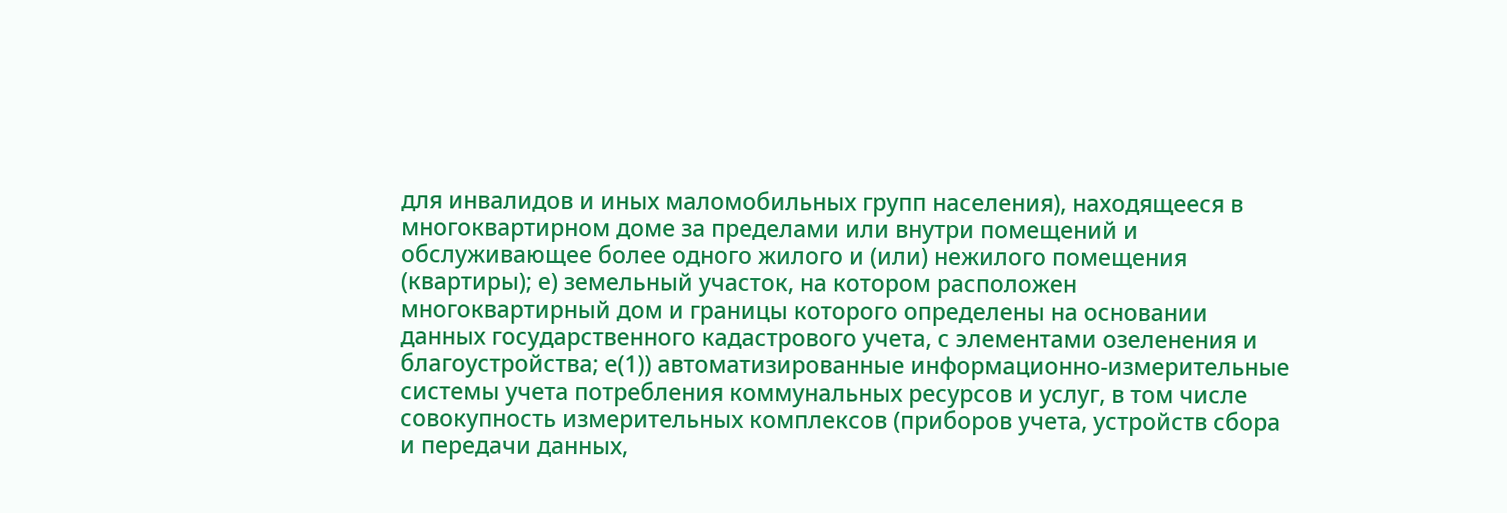для инвалидов и иных маломобильных групп населения), находящееся в многоквартирном доме за пределами или внутри помещений и обслуживающее более одного жилого и (или) нежилого помещения (квартиры); е) земельный участок, на котором расположен многоквартирный дом и границы которого определены на основании данных государственного кадастрового учета, с элементами озеленения и благоустройства; е(1)) автоматизированные информационно-измерительные системы учета потребления коммунальных ресурсов и услуг, в том числе совокупность измерительных комплексов (приборов учета, устройств сбора и передачи данных,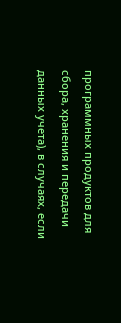программных продуктов для сбора, хранения и передачи данных учета), в случаях, если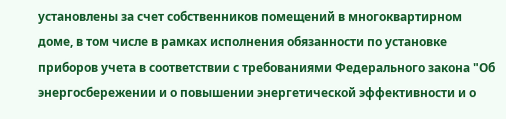установлены за счет собственников помещений в многоквартирном доме, в том числе в рамках исполнения обязанности по установке приборов учета в соответствии с требованиями Федерального закона "Об энергосбережении и о повышении энергетической эффективности и о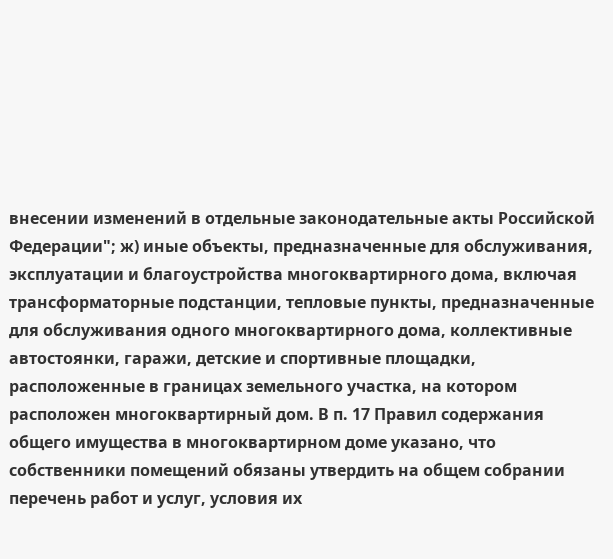внесении изменений в отдельные законодательные акты Российской Федерации"; ж) иные объекты, предназначенные для обслуживания, эксплуатации и благоустройства многоквартирного дома, включая трансформаторные подстанции, тепловые пункты, предназначенные для обслуживания одного многоквартирного дома, коллективные автостоянки, гаражи, детские и спортивные площадки, расположенные в границах земельного участка, на котором расположен многоквартирный дом. В п. 17 Правил содержания общего имущества в многоквартирном доме указано, что собственники помещений обязаны утвердить на общем собрании перечень работ и услуг, условия их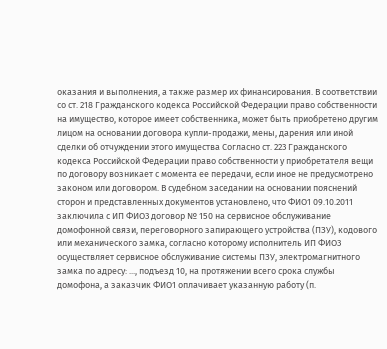оказания и выполнения, а также размер их финансирования. В соответствии со ст. 218 Гражданского кодекса Российской Федерации право собственности на имущество, которое имеет собственника, может быть приобретено другим лицом на основании договора купли-продажи, мены, дарения или иной сделки об отчуждении этого имущества Согласно ст. 223 Гражданского кодекса Российской Федерации право собственности у приобретателя вещи по договору возникает с момента ее передачи, если иное не предусмотрено законом или договором. В судебном заседании на основании пояснений сторон и представленных документов установлено, что ФИО1 09.10.2011 заключила с ИП ФИО3 договор № 150 на сервисное обслуживание домофонной связи, переговорного запирающего устройства (ПЗУ), кодового или механического замка, согласно которому исполнитель ИП ФИО3 осуществляет сервисное обслуживание системы ПЗУ, электромагнитного замка по адресу: ..., подъезд 10, на протяжении всего срока службы домофона, а заказчик ФИО1 оплачивает указанную работу (п.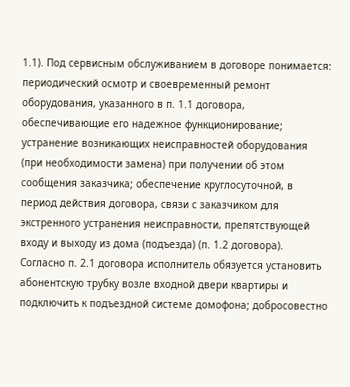1.1). Под сервисным обслуживанием в договоре понимается: периодический осмотр и своевременный ремонт оборудования, указанного в п. 1.1 договора, обеспечивающие его надежное функционирование; устранение возникающих неисправностей оборудования (при необходимости замена) при получении об этом сообщения заказчика; обеспечение круглосуточной, в период действия договора, связи с заказчиком для экстренного устранения неисправности, препятствующей входу и выходу из дома (подъезда) (п. 1.2 договора). Согласно п. 2.1 договора исполнитель обязуется установить абонентскую трубку возле входной двери квартиры и подключить к подъездной системе домофона; добросовестно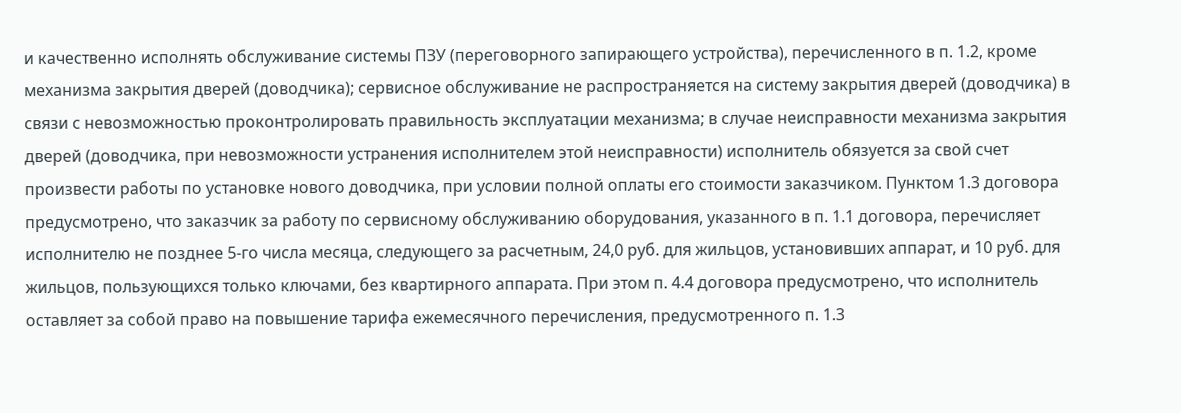и качественно исполнять обслуживание системы ПЗУ (переговорного запирающего устройства), перечисленного в п. 1.2, кроме механизма закрытия дверей (доводчика); сервисное обслуживание не распространяется на систему закрытия дверей (доводчика) в связи с невозможностью проконтролировать правильность эксплуатации механизма; в случае неисправности механизма закрытия дверей (доводчика, при невозможности устранения исполнителем этой неисправности) исполнитель обязуется за свой счет произвести работы по установке нового доводчика, при условии полной оплаты его стоимости заказчиком. Пунктом 1.3 договора предусмотрено, что заказчик за работу по сервисному обслуживанию оборудования, указанного в п. 1.1 договора, перечисляет исполнителю не позднее 5-го числа месяца, следующего за расчетным, 24,0 руб. для жильцов, установивших аппарат, и 10 руб. для жильцов, пользующихся только ключами, без квартирного аппарата. При этом п. 4.4 договора предусмотрено, что исполнитель оставляет за собой право на повышение тарифа ежемесячного перечисления, предусмотренного п. 1.3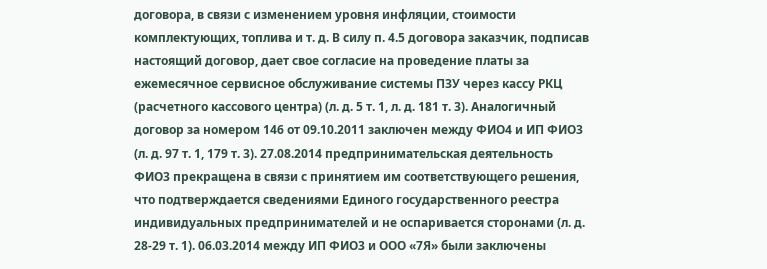договора, в связи с изменением уровня инфляции, стоимости комплектующих, топлива и т. д. В силу п. 4.5 договора заказчик, подписав настоящий договор, дает свое согласие на проведение платы за ежемесячное сервисное обслуживание системы ПЗУ через кассу РКЦ (расчетного кассового центра) (л. д. 5 т. 1, л. д. 181 т. 3). Аналогичный договор за номером 146 от 09.10.2011 заключен между ФИО4 и ИП ФИО3 (л. д. 97 т. 1, 179 т. 3). 27.08.2014 предпринимательская деятельность ФИО3 прекращена в связи с принятием им соответствующего решения, что подтверждается сведениями Единого государственного реестра индивидуальных предпринимателей и не оспаривается сторонами (л. д. 28-29 т. 1). 06.03.2014 между ИП ФИО3 и ООО «7Я» были заключены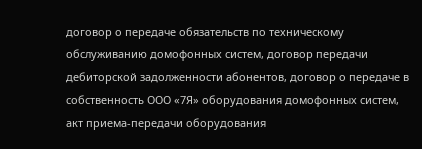договор о передаче обязательств по техническому обслуживанию домофонных систем, договор передачи дебиторской задолженности абонентов, договор о передаче в собственность ООО «7Я» оборудования домофонных систем, акт приема-передачи оборудования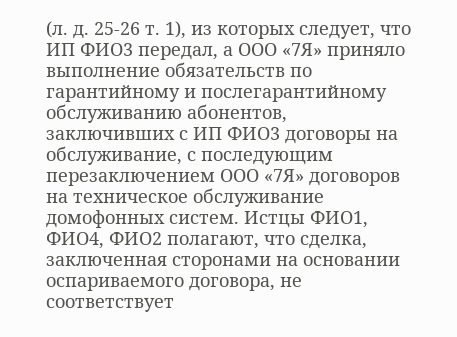(л. д. 25-26 т. 1), из которых следует, что ИП ФИО3 передал, а ООО «7Я» приняло выполнение обязательств по гарантийному и послегарантийному обслуживанию абонентов, заключивших с ИП ФИО3 договоры на обслуживание, с последующим перезаключением ООО «7Я» договоров на техническое обслуживание домофонных систем. Истцы ФИО1, ФИО4, ФИО2 полагают, что сделка, заключенная сторонами на основании оспариваемого договора, не соответствует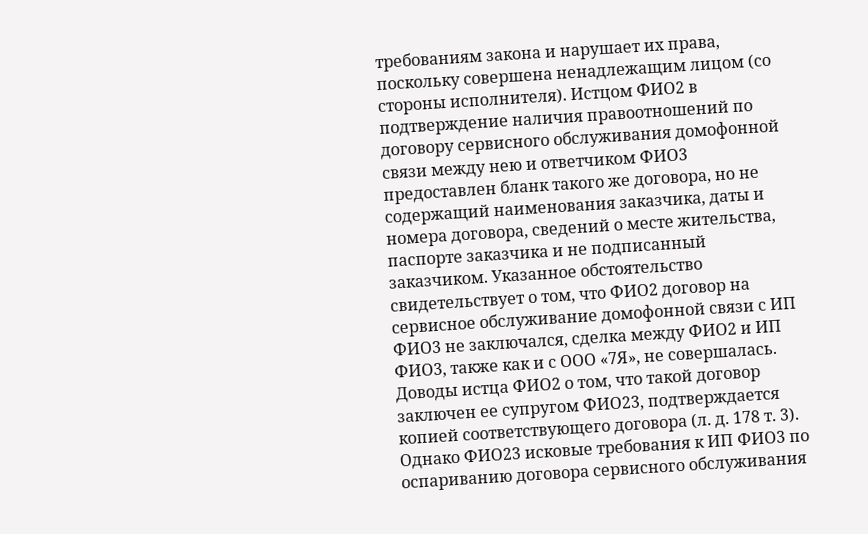требованиям закона и нарушает их права, поскольку совершена ненадлежащим лицом (со стороны исполнителя). Истцом ФИО2 в подтверждение наличия правоотношений по договору сервисного обслуживания домофонной связи между нею и ответчиком ФИО3 предоставлен бланк такого же договора, но не содержащий наименования заказчика, даты и номера договора, сведений о месте жительства, паспорте заказчика и не подписанный заказчиком. Указанное обстоятельство свидетельствует о том, что ФИО2 договор на сервисное обслуживание домофонной связи с ИП ФИО3 не заключался, сделка между ФИО2 и ИП ФИО3, также как и с ООО «7Я», не совершалась. Доводы истца ФИО2 о том, что такой договор заключен ее супругом ФИО23, подтверждается копией соответствующего договора (л. д. 178 т. 3). Однако ФИО23 исковые требования к ИП ФИО3 по оспариванию договора сервисного обслуживания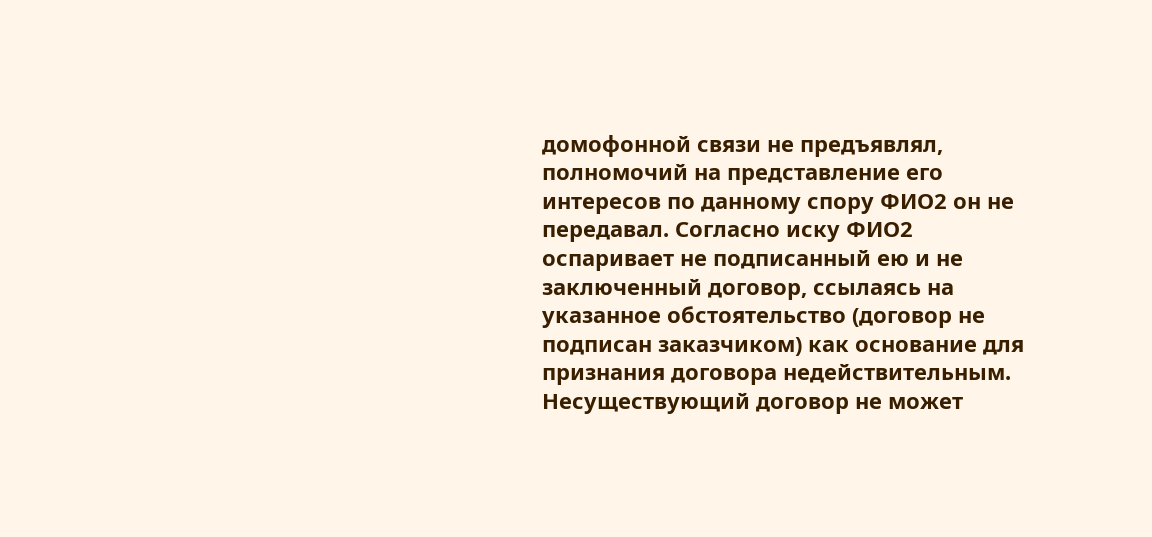домофонной связи не предъявлял, полномочий на представление его интересов по данному спору ФИО2 он не передавал. Согласно иску ФИО2 оспаривает не подписанный ею и не заключенный договор, ссылаясь на указанное обстоятельство (договор не подписан заказчиком) как основание для признания договора недействительным. Несуществующий договор не может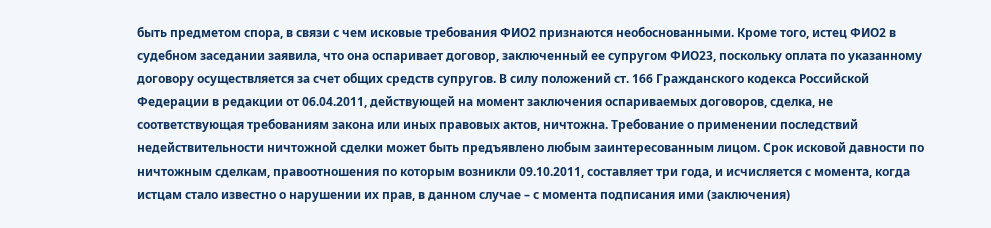быть предметом спора, в связи с чем исковые требования ФИО2 признаются необоснованными. Кроме того, истец ФИО2 в судебном заседании заявила, что она оспаривает договор, заключенный ее супругом ФИО23, поскольку оплата по указанному договору осуществляется за счет общих средств супругов. В силу положений ст. 166 Гражданского кодекса Российской Федерации в редакции от 06.04.2011, действующей на момент заключения оспариваемых договоров, сделка, не соответствующая требованиям закона или иных правовых актов, ничтожна. Требование о применении последствий недействительности ничтожной сделки может быть предъявлено любым заинтересованным лицом. Срок исковой давности по ничтожным сделкам, правоотношения по которым возникли 09.10.2011, составляет три года, и исчисляется с момента, когда истцам стало известно о нарушении их прав, в данном случае – с момента подписания ими (заключения)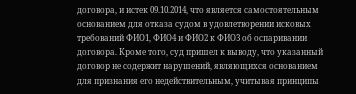договора, и истек 09.10.2014, что является самостоятельным основанием для отказа судом в удовлетворении исковых требований ФИО1, ФИО4 и ФИО2 к ФИО3 об оспаривании договора. Кроме того, суд пришел к выводу, что указанный договор не содержит нарушений, являющихся основанием для признания его недействительным, учитывая принципы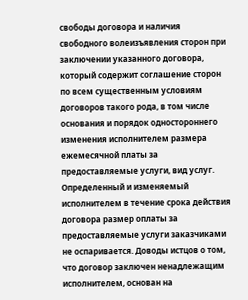свободы договора и наличия свободного волеизъявления сторон при заключении указанного договора, который содержит соглашение сторон по всем существенным условиям договоров такого рода, в том числе основания и порядок одностороннего изменения исполнителем размера ежемесячной платы за предоставляемые услуги, вид услуг. Определенный и изменяемый исполнителем в течение срока действия договора размер оплаты за предоставляемые услуги заказчиками не оспаривается. Доводы истцов о том, что договор заключен ненадлежащим исполнителем, основан на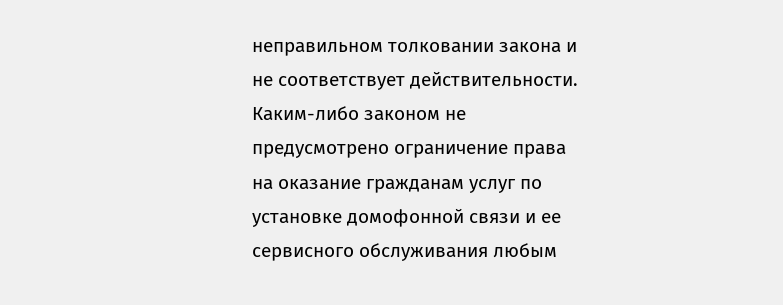неправильном толковании закона и не соответствует действительности. Каким-либо законом не предусмотрено ограничение права на оказание гражданам услуг по установке домофонной связи и ее сервисного обслуживания любым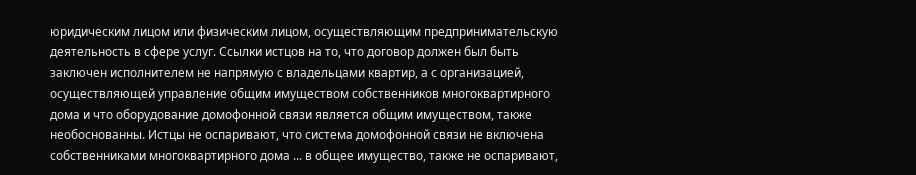юридическим лицом или физическим лицом, осуществляющим предпринимательскую деятельность в сфере услуг. Ссылки истцов на то, что договор должен был быть заключен исполнителем не напрямую с владельцами квартир, а с организацией, осуществляющей управление общим имуществом собственников многоквартирного дома и что оборудование домофонной связи является общим имуществом, также необоснованны. Истцы не оспаривают, что система домофонной связи не включена собственниками многоквартирного дома ... в общее имущество, также не оспаривают,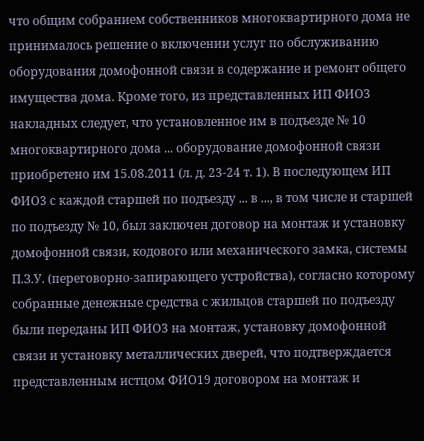что общим собранием собственников многоквартирного дома не принималось решение о включении услуг по обслуживанию оборудования домофонной связи в содержание и ремонт общего имущества дома. Кроме того, из представленных ИП ФИО3 накладных следует, что установленное им в подъезде № 10 многоквартирного дома ... оборудование домофонной связи приобретено им 15.08.2011 (л. д. 23-24 т. 1). В последующем ИП ФИО3 с каждой старшей по подъезду ... в ..., в том числе и старшей по подъезду № 10, был заключен договор на монтаж и установку домофонной связи, кодового или механического замка, системы П.З.У. (переговорно-запирающего устройства), согласно которому собранные денежные средства с жильцов старшей по подъезду были переданы ИП ФИО3 на монтаж, установку домофонной связи и установку металлических дверей, что подтверждается представленным истцом ФИО19 договором на монтаж и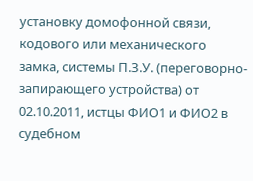установку домофонной связи, кодового или механического замка, системы П.З.У. (переговорно-запирающего устройства) от 02.10.2011, истцы ФИО1 и ФИО2 в судебном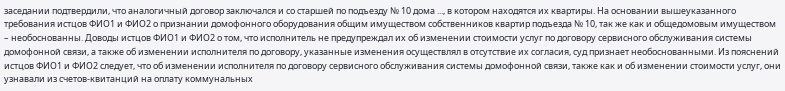заседании подтвердили, что аналогичный договор заключался и со старшей по подъезду № 10 дома ..., в котором находятся их квартиры. На основании вышеуказанного требования истцов ФИО1 и ФИО2 о признании домофонного оборудования общим имуществом собственников квартир подъезда № 10, так же как и общедомовым имуществом – необоснованны. Доводы истцов ФИО1 и ФИО2 о том, что исполнитель не предупреждал их об изменении стоимости услуг по договору сервисного обслуживания системы домофонной связи, а также об изменении исполнителя по договору, указанные изменения осуществлял в отсутствие их согласия, суд признает необоснованными. Из пояснений истцов ФИО1 и ФИО2 следует, что об изменении исполнителя по договору сервисного обслуживания системы домофонной связи, также как и об изменении стоимости услуг, они узнавали из счетов-квитанций на оплату коммунальных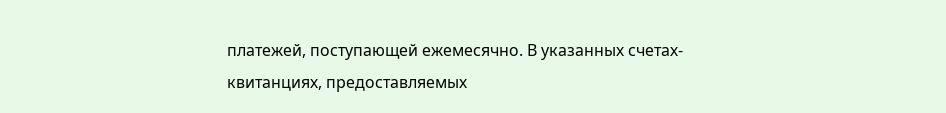платежей, поступающей ежемесячно. В указанных счетах-квитанциях, предоставляемых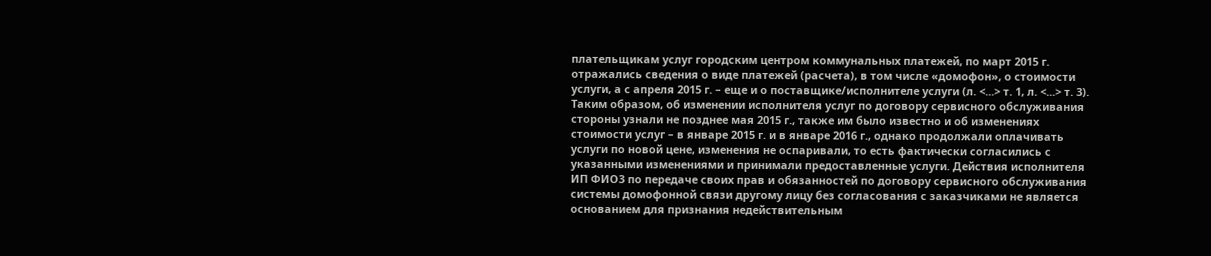плательщикам услуг городским центром коммунальных платежей, по март 2015 г. отражались сведения о виде платежей (расчета), в том числе «домофон», о стоимости услуги, а с апреля 2015 г. – еще и о поставщике/исполнителе услуги (л. <...> т. 1, л. <...> т. 3). Таким образом, об изменении исполнителя услуг по договору сервисного обслуживания стороны узнали не позднее мая 2015 г., также им было известно и об изменениях стоимости услуг – в январе 2015 г. и в январе 2016 г., однако продолжали оплачивать услуги по новой цене, изменения не оспаривали, то есть фактически согласились с указанными изменениями и принимали предоставленные услуги. Действия исполнителя ИП ФИО3 по передаче своих прав и обязанностей по договору сервисного обслуживания системы домофонной связи другому лицу без согласования с заказчиками не является основанием для признания недействительным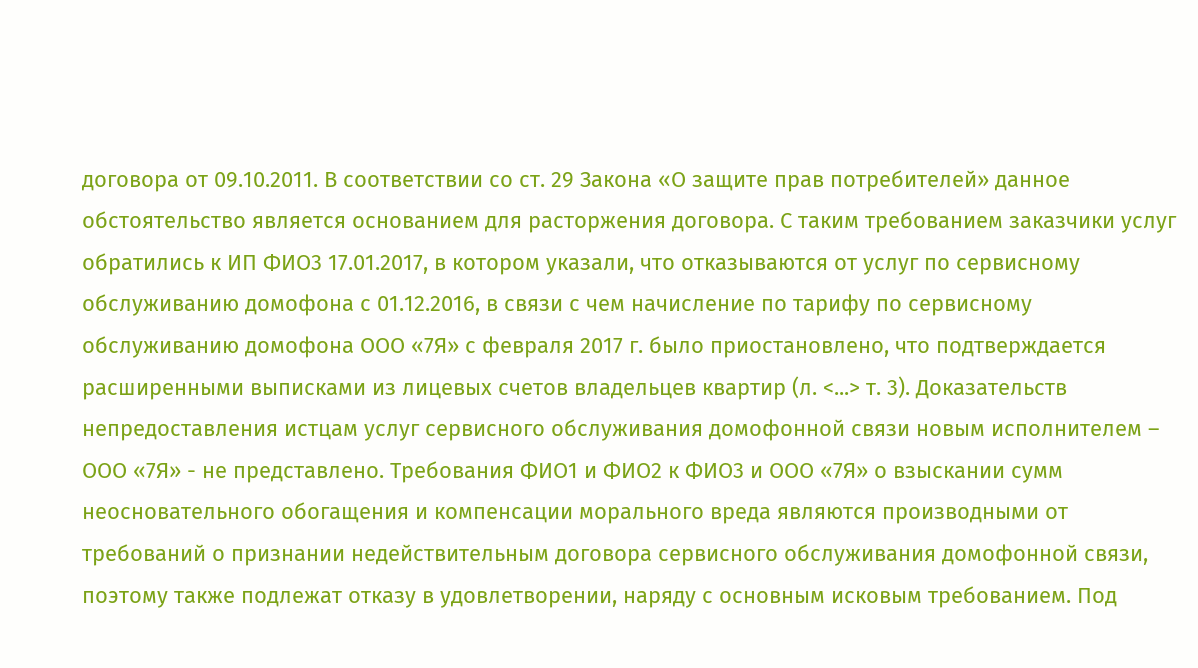договора от 09.10.2011. В соответствии со ст. 29 Закона «О защите прав потребителей» данное обстоятельство является основанием для расторжения договора. С таким требованием заказчики услуг обратились к ИП ФИО3 17.01.2017, в котором указали, что отказываются от услуг по сервисному обслуживанию домофона с 01.12.2016, в связи с чем начисление по тарифу по сервисному обслуживанию домофона ООО «7Я» с февраля 2017 г. было приостановлено, что подтверждается расширенными выписками из лицевых счетов владельцев квартир (л. <...> т. 3). Доказательств непредоставления истцам услуг сервисного обслуживания домофонной связи новым исполнителем – ООО «7Я» - не представлено. Требования ФИО1 и ФИО2 к ФИО3 и ООО «7Я» о взыскании сумм неосновательного обогащения и компенсации морального вреда являются производными от требований о признании недействительным договора сервисного обслуживания домофонной связи, поэтому также подлежат отказу в удовлетворении, наряду с основным исковым требованием. Под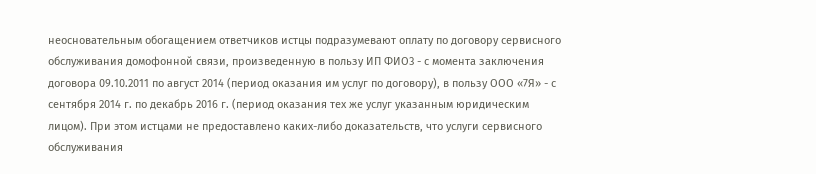неосновательным обогащением ответчиков истцы подразумевают оплату по договору сервисного обслуживания домофонной связи, произведенную в пользу ИП ФИО3 - с момента заключения договора 09.10.2011 по август 2014 (период оказания им услуг по договору), в пользу ООО «7Я» - с сентября 2014 г. по декабрь 2016 г. (период оказания тех же услуг указанным юридическим лицом). При этом истцами не предоставлено каких-либо доказательств, что услуги сервисного обслуживания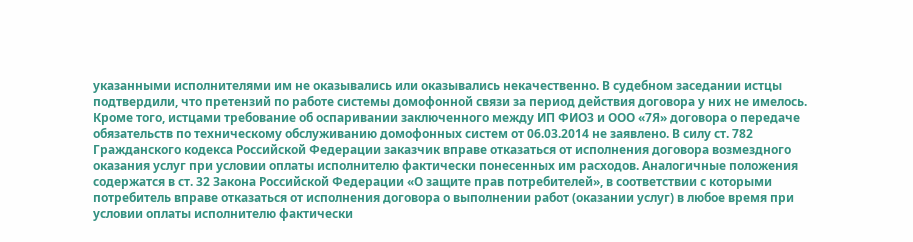указанными исполнителями им не оказывались или оказывались некачественно. В судебном заседании истцы подтвердили, что претензий по работе системы домофонной связи за период действия договора у них не имелось. Кроме того, истцами требование об оспаривании заключенного между ИП ФИО3 и ООО «7Я» договора о передаче обязательств по техническому обслуживанию домофонных систем от 06.03.2014 не заявлено. В силу ст. 782 Гражданского кодекса Российской Федерации заказчик вправе отказаться от исполнения договора возмездного оказания услуг при условии оплаты исполнителю фактически понесенных им расходов. Аналогичные положения содержатся в ст. 32 Закона Российской Федерации «О защите прав потребителей», в соответствии с которыми потребитель вправе отказаться от исполнения договора о выполнении работ (оказании услуг) в любое время при условии оплаты исполнителю фактически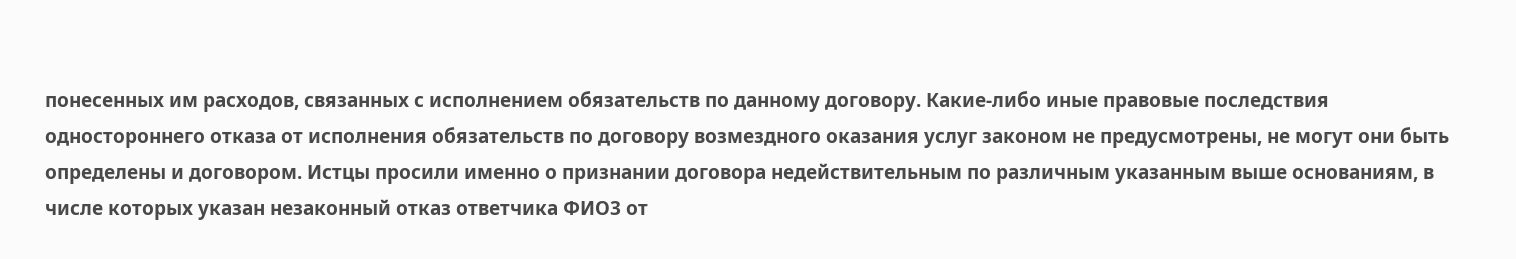понесенных им расходов, связанных с исполнением обязательств по данному договору. Какие-либо иные правовые последствия одностороннего отказа от исполнения обязательств по договору возмездного оказания услуг законом не предусмотрены, не могут они быть определены и договором. Истцы просили именно о признании договора недействительным по различным указанным выше основаниям, в числе которых указан незаконный отказ ответчика ФИО3 от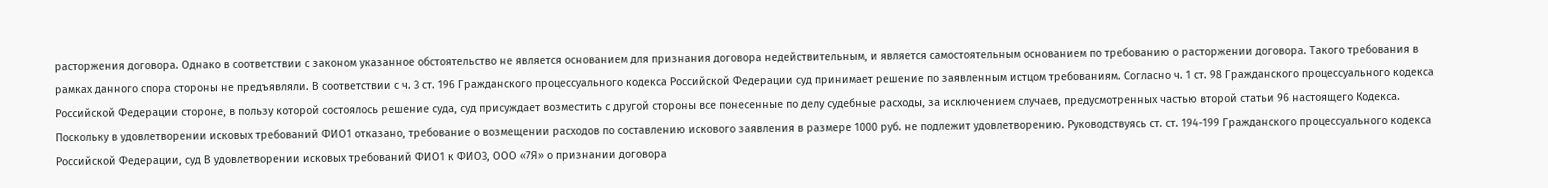расторжения договора. Однако в соответствии с законом указанное обстоятельство не является основанием для признания договора недействительным, и является самостоятельным основанием по требованию о расторжении договора. Такого требования в рамках данного спора стороны не предъявляли. В соответствии с ч. 3 ст. 196 Гражданского процессуального кодекса Российской Федерации суд принимает решение по заявленным истцом требованиям. Согласно ч. 1 ст. 98 Гражданского процессуального кодекса Российской Федерации стороне, в пользу которой состоялось решение суда, суд присуждает возместить с другой стороны все понесенные по делу судебные расходы, за исключением случаев, предусмотренных частью второй статьи 96 настоящего Кодекса. Поскольку в удовлетворении исковых требований ФИО1 отказано, требование о возмещении расходов по составлению искового заявления в размере 1000 руб. не подлежит удовлетворению. Руководствуясь ст. ст. 194-199 Гражданского процессуального кодекса Российской Федерации, суд В удовлетворении исковых требований ФИО1 к ФИО3, ООО «7Я» о признании договора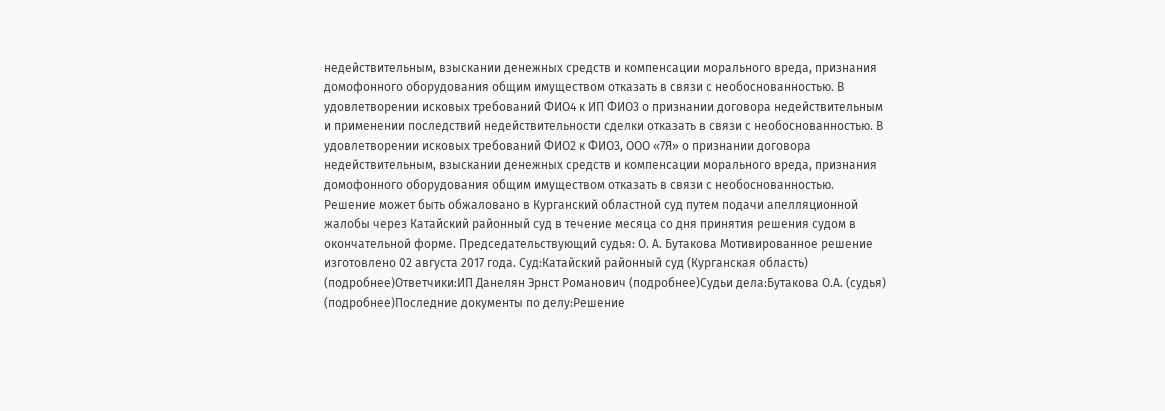недействительным, взыскании денежных средств и компенсации морального вреда, признания домофонного оборудования общим имуществом отказать в связи с необоснованностью. В удовлетворении исковых требований ФИО4 к ИП ФИО3 о признании договора недействительным и применении последствий недействительности сделки отказать в связи с необоснованностью. В удовлетворении исковых требований ФИО2 к ФИО3, ООО «7Я» о признании договора недействительным, взыскании денежных средств и компенсации морального вреда, признания домофонного оборудования общим имуществом отказать в связи с необоснованностью. Решение может быть обжаловано в Курганский областной суд путем подачи апелляционной жалобы через Катайский районный суд в течение месяца со дня принятия решения судом в окончательной форме. Председательствующий судья: О. А. Бутакова Мотивированное решение изготовлено 02 августа 2017 года. Суд:Катайский районный суд (Курганская область) (подробнее)Ответчики:ИП Данелян Эрнст Романович (подробнее)Судьи дела:Бутакова О.А. (судья) (подробнее)Последние документы по делу:Решение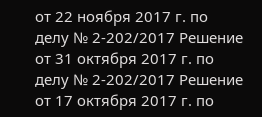от 22 ноября 2017 г. по делу № 2-202/2017 Решение от 31 октября 2017 г. по делу № 2-202/2017 Решение от 17 октября 2017 г. по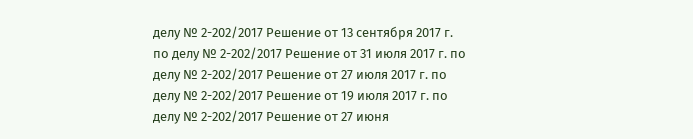делу № 2-202/2017 Решение от 13 сентября 2017 г. по делу № 2-202/2017 Решение от 31 июля 2017 г. по делу № 2-202/2017 Решение от 27 июля 2017 г. по делу № 2-202/2017 Решение от 19 июля 2017 г. по делу № 2-202/2017 Решение от 27 июня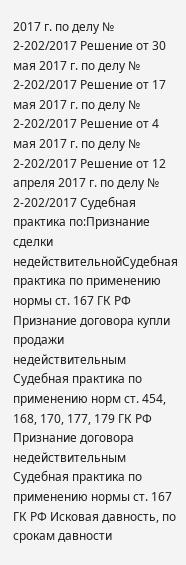2017 г. по делу № 2-202/2017 Решение от 30 мая 2017 г. по делу № 2-202/2017 Решение от 17 мая 2017 г. по делу № 2-202/2017 Решение от 4 мая 2017 г. по делу № 2-202/2017 Решение от 12 апреля 2017 г. по делу № 2-202/2017 Судебная практика по:Признание сделки недействительнойСудебная практика по применению нормы ст. 167 ГК РФ Признание договора купли продажи недействительным Судебная практика по применению норм ст. 454, 168, 170, 177, 179 ГК РФ
Признание договора недействительным Судебная практика по применению нормы ст. 167 ГК РФ Исковая давность, по срокам давности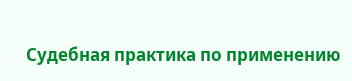Судебная практика по применению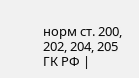норм ст. 200, 202, 204, 205 ГК РФ |